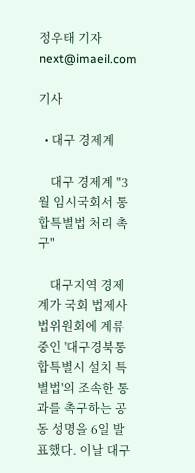정우태 기자 next@imaeil.com

기사

  • 대구 경제계

    대구 경제계 "3월 임시국회서 통합특별법 처리 촉구"

    대구지역 경제계가 국회 법제사법위원회에 계류 중인 '대구경북통합특별시 설치 특별법'의 조속한 통과를 촉구하는 공동 성명을 6일 발표했다. 이날 대구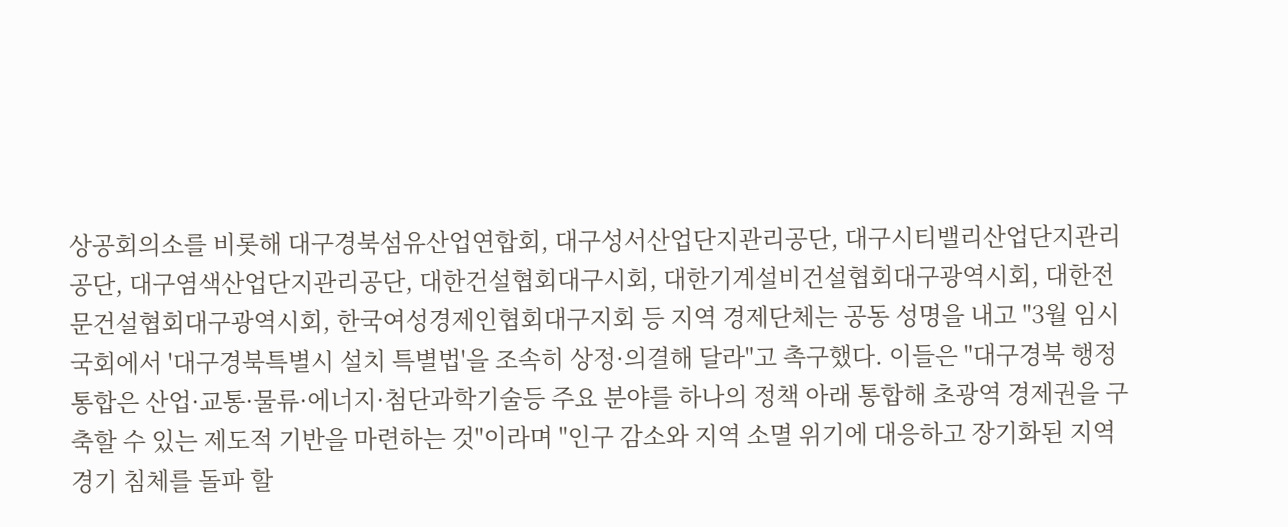상공회의소를 비롯해 대구경북섬유산업연합회, 대구성서산업단지관리공단, 대구시티밸리산업단지관리공단, 대구염색산업단지관리공단, 대한건설협회대구시회, 대한기계설비건설협회대구광역시회, 대한전문건설협회대구광역시회, 한국여성경제인협회대구지회 등 지역 경제단체는 공동 성명을 내고 "3월 임시국회에서 '대구경북특별시 설치 특별법'을 조속히 상정·의결해 달라"고 촉구했다. 이들은 "대구경북 행정통합은 산업·교통·물류·에너지·첨단과학기술등 주요 분야를 하나의 정책 아래 통합해 초광역 경제권을 구축할 수 있는 제도적 기반을 마련하는 것"이라며 "인구 감소와 지역 소멸 위기에 대응하고 장기화된 지역 경기 침체를 돌파 할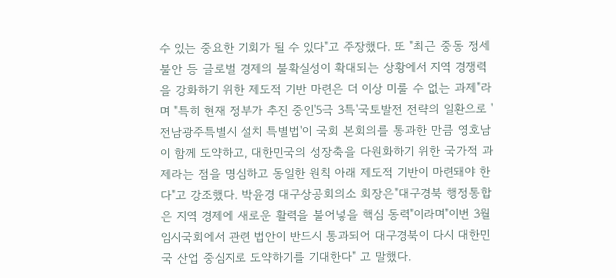수 있는 중요한 기회가 될 수 있다"고 주장했다. 또 "최근 중동 정세 불안 등 글로벌 경제의 불확실성이 확대되는 상황에서 지역 경쟁력을 강화하기 위한 제도적 기반 마련은 더 이상 미룰 수 없는 과제"라며 "특히 현재 정부가 추진 중인'5극 3특'국토발전 전략의 일환으로 '전남광주특별시 설치 특별법'이 국회 본회의를 통과한 만큼 영호남이 함께 도약하고, 대한민국의 성장축을 다원화하기 위한 국가적 과제라는 점을 명심하고 동일한 원칙 아래 제도적 기반이 마련돼야 한다"고 강조했다. 박윤경 대구상공회의소 회장은"대구경북 행정통합은 지역 경제에 새로운 활력을 불어넣을 핵심 동력"이라며"이번 3월 임시국회에서 관련 법안이 반드시 통과되어 대구경북이 다시 대한민국 산업 중심지로 도약하기를 기대한다" 고 말했다.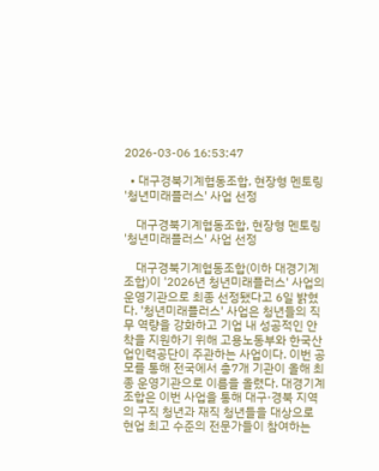2026-03-06 16:53:47

  • 대구경북기계협동조합, 현장형 멘토링 '청년미래플러스' 사업 선정

    대구경북기계협동조합, 현장형 멘토링 '청년미래플러스' 사업 선정

    대구경북기계협동조합(이하 대경기계조합)이 '2026년 청년미래플러스' 사업의 운영기관으로 최종 선정됐다고 6일 밝혔다. '청년미래플러스' 사업은 청년들의 직무 역량을 강화하고 기업 내 성공적인 안착을 지원하기 위해 고용노동부와 한국산업인력공단이 주관하는 사업이다. 이번 공모를 통해 전국에서 총7개 기관이 올해 최종 운영기관으로 이름을 올렸다. 대경기계조합은 이번 사업을 통해 대구·경북 지역의 구직 청년과 재직 청년들을 대상으로 현업 최고 수준의 전문가들이 참여하는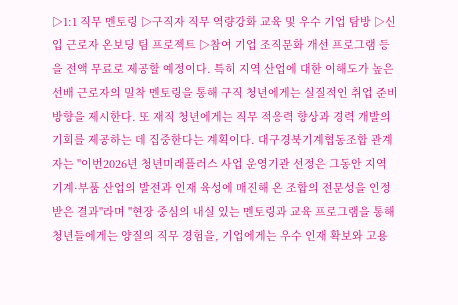▷1:1 직무 멘토링 ▷구직자 직무 역량강화 교육 및 우수 기업 탐방 ▷신입 근로자 온보딩 팀 프로젝트 ▷참여 기업 조직문화 개선 프로그램 등을 전액 무료로 제공할 예정이다. 특히 지역 산업에 대한 이해도가 높은 선배 근로자의 밀착 멘토링을 통해 구직 청년에게는 실질적인 취업 준비 방향을 제시한다. 또 재직 청년에게는 직무 적응력 향상과 경력 개발의 기회를 제공하는 데 집중한다는 계획이다. 대구경북기계협동조합 관계자는 "이번2026년 청년미래플러스 사업 운영기관 선정은 그동안 지역 기계·부품 산업의 발전과 인재 육성에 매진해 온 조합의 전문성을 인정받은 결과"라며 "현장 중심의 내실 있는 멘토링과 교육 프로그램을 통해 청년들에게는 양질의 직무 경험을, 기업에게는 우수 인재 확보와 고용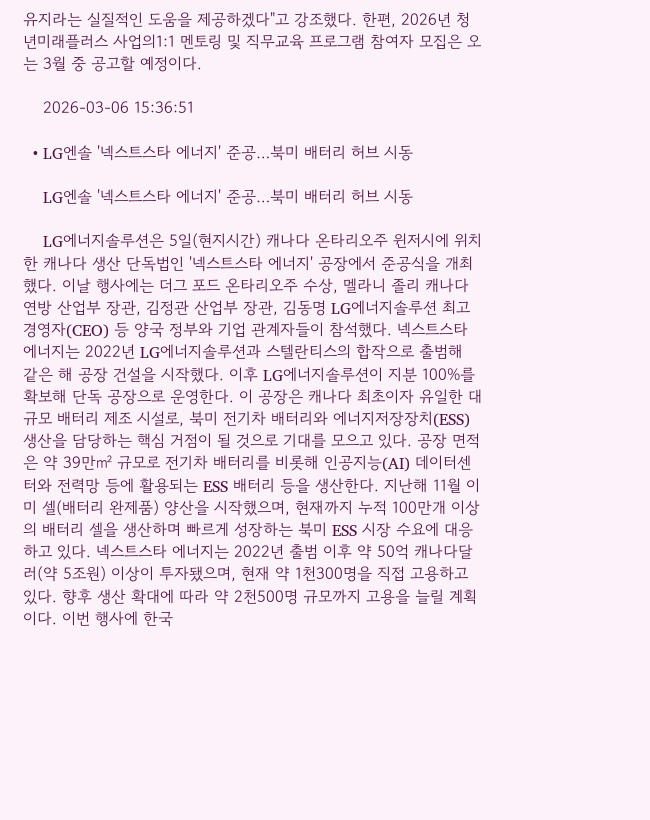유지라는 실질적인 도움을 제공하겠다"고 강조했다. 한편, 2026년 청년미래플러스 사업의1:1 멘토링 및 직무교육 프로그램 참여자 모집은 오는 3월 중 공고할 예정이다.

    2026-03-06 15:36:51

  • LG엔솔 '넥스트스타 에너지' 준공…북미 배터리 허브 시동

    LG엔솔 '넥스트스타 에너지' 준공…북미 배터리 허브 시동

    LG에너지솔루션은 5일(현지시간) 캐나다 온타리오주 윈저시에 위치한 캐나다 생산 단독법인 '넥스트스타 에너지' 공장에서 준공식을 개최했다. 이날 행사에는 더그 포드 온타리오주 수상, 멜라니 졸리 캐나다 연방 산업부 장관, 김정관 산업부 장관, 김동명 LG에너지솔루션 최고경영자(CEO) 등 양국 정부와 기업 관계자들이 참석했다. 넥스트스타 에너지는 2022년 LG에너지솔루션과 스텔란티스의 합작으로 출범해 같은 해 공장 건설을 시작했다. 이후 LG에너지솔루션이 지분 100%를 확보해 단독 공장으로 운영한다. 이 공장은 캐나다 최초이자 유일한 대규모 배터리 제조 시설로, 북미 전기차 배터리와 에너지저장장치(ESS) 생산을 담당하는 핵심 거점이 될 것으로 기대를 모으고 있다. 공장 면적은 약 39만㎡ 규모로 전기차 배터리를 비롯해 인공지능(AI) 데이터센터와 전력망 등에 활용되는 ESS 배터리 등을 생산한다. 지난해 11월 이미 셀(배터리 완제품) 양산을 시작했으며, 현재까지 누적 100만개 이상의 배터리 셀을 생산하며 빠르게 성장하는 북미 ESS 시장 수요에 대응하고 있다. 넥스트스타 에너지는 2022년 출범 이후 약 50억 캐나다달러(약 5조원) 이상이 투자됐으며, 현재 약 1천300명을 직접 고용하고 있다. 향후 생산 확대에 따라 약 2천500명 규모까지 고용을 늘릴 계획이다. 이번 행사에 한국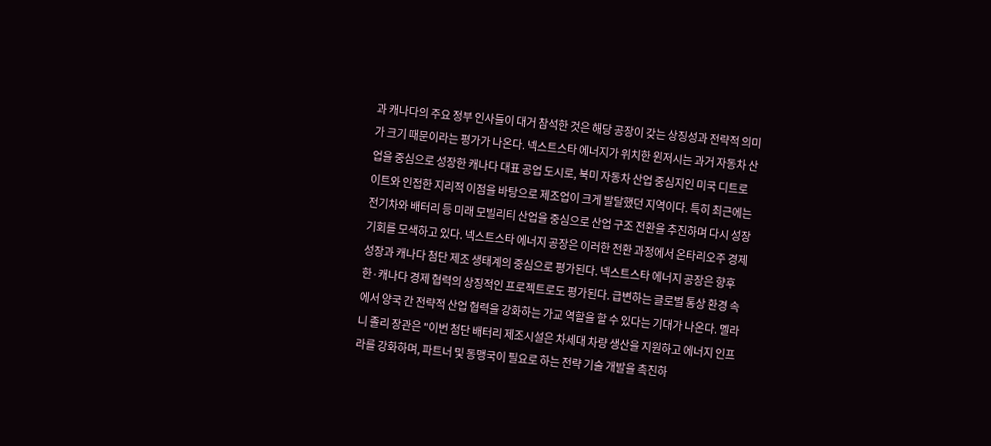과 캐나다의 주요 정부 인사들이 대거 참석한 것은 해당 공장이 갖는 상징성과 전략적 의미가 크기 때문이라는 평가가 나온다. 넥스트스타 에너지가 위치한 윈저시는 과거 자동차 산업을 중심으로 성장한 캐나다 대표 공업 도시로, 북미 자동차 산업 중심지인 미국 디트로이트와 인접한 지리적 이점을 바탕으로 제조업이 크게 발달했던 지역이다. 특히 최근에는 전기차와 배터리 등 미래 모빌리티 산업을 중심으로 산업 구조 전환을 추진하며 다시 성장 기회를 모색하고 있다. 넥스트스타 에너지 공장은 이러한 전환 과정에서 온타리오주 경제 성장과 캐나다 첨단 제조 생태계의 중심으로 평가된다. 넥스트스타 에너지 공장은 향후 한·캐나다 경제 협력의 상징적인 프로젝트로도 평가된다. 급변하는 글로벌 통상 환경 속에서 양국 간 전략적 산업 협력을 강화하는 가교 역할을 할 수 있다는 기대가 나온다. 멜라니 졸리 장관은 "이번 첨단 배터리 제조시설은 차세대 차량 생산을 지원하고 에너지 인프라를 강화하며, 파트너 및 동맹국이 필요로 하는 전략 기술 개발을 촉진하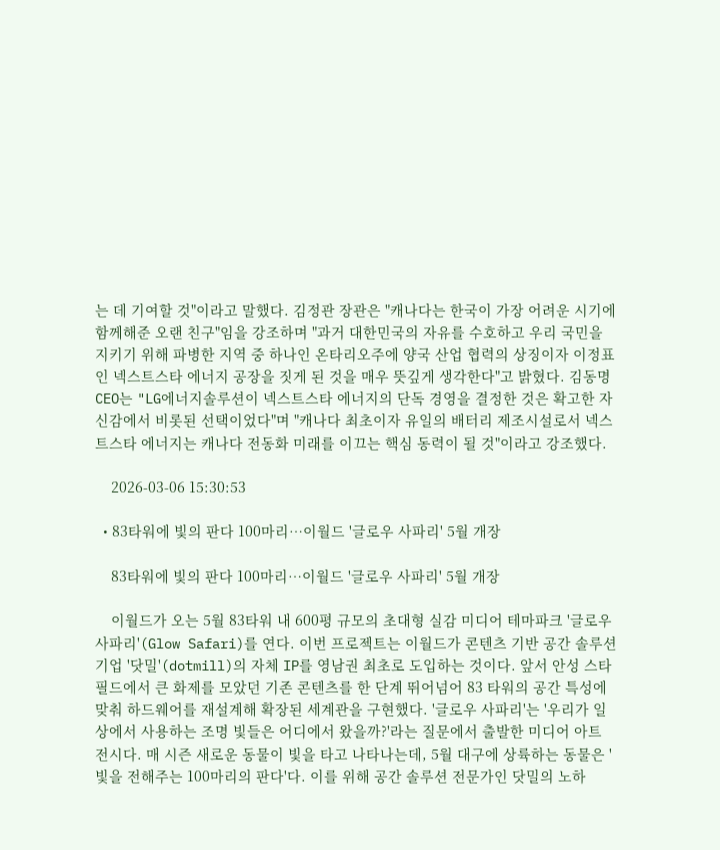는 데 기여할 것"이라고 말했다. 김정관 장관은 "캐나다는 한국이 가장 어려운 시기에 함께해준 오랜 친구"임을 강조하며 "과거 대한민국의 자유를 수호하고 우리 국민을 지키기 위해 파병한 지역 중 하나인 온타리오주에 양국 산업 협력의 상징이자 이정표인 넥스트스타 에너지 공장을 짓게 된 것을 매우 뜻깊게 생각한다"고 밝혔다. 김동명 CEO는 "LG에너지솔루션이 넥스트스타 에너지의 단독 경영을 결정한 것은 확고한 자신감에서 비롯된 선택이었다"며 "캐나다 최초이자 유일의 배터리 제조시설로서 넥스트스타 에너지는 캐나다 전동화 미래를 이끄는 핵심 동력이 될 것"이라고 강조했다.

    2026-03-06 15:30:53

  • 83타워에 빛의 판다 100마리…이월드 '글로우 사파리' 5월 개장

    83타워에 빛의 판다 100마리…이월드 '글로우 사파리' 5월 개장

    이월드가 오는 5월 83타워 내 600평 규모의 초대형 실감 미디어 테마파크 '글로우 사파리'(Glow Safari)를 연다. 이번 프로젝트는 이월드가 콘텐츠 기반 공간 솔루션 기업 '닷밀'(dotmill)의 자체 IP를 영남권 최초로 도입하는 것이다. 앞서 안성 스타필드에서 큰 화제를 모았던 기존 콘텐츠를 한 단계 뛰어넘어 83 타워의 공간 특성에 맞춰 하드웨어를 재설계해 확장된 세계관을 구현했다. '글로우 사파리'는 '우리가 일상에서 사용하는 조명 빛들은 어디에서 왔을까?'라는 질문에서 출발한 미디어 아트 전시다. 매 시즌 새로운 동물이 빛을 타고 나타나는데, 5월 대구에 상륙하는 동물은 '빛을 전해주는 100마리의 판다'다. 이를 위해 공간 솔루션 전문가인 닷밀의 노하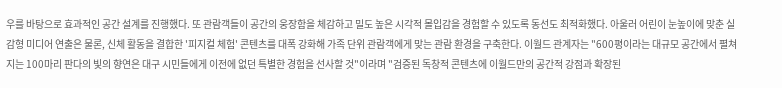우를 바탕으로 효과적인 공간 설계를 진행했다. 또 관람객들이 공간의 웅장함을 체감하고 밀도 높은 시각적 몰입감을 경험할 수 있도록 동선도 최적화했다. 아울러 어린이 눈높이에 맞춘 실감형 미디어 연출은 물론, 신체 활동을 결합한 '피지컬 체험' 콘텐츠를 대폭 강화해 가족 단위 관람객에게 맞는 관람 환경을 구축한다. 이월드 관계자는 "600평이라는 대규모 공간에서 펼쳐지는 100마리 판다의 빛의 향연은 대구 시민들에게 이전에 없던 특별한 경험을 선사할 것"이라며 "검증된 독창적 콘텐츠에 이월드만의 공간적 강점과 확장된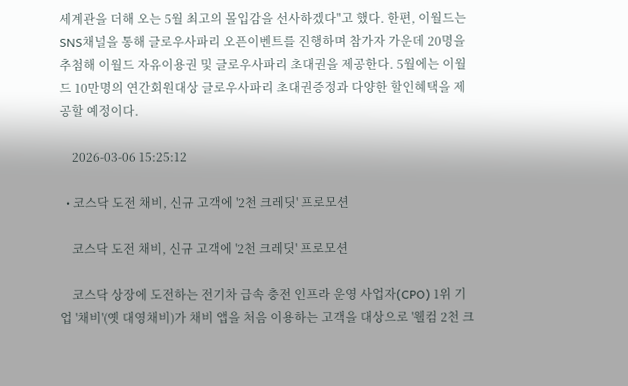세계관을 더해 오는 5월 최고의 몰입감을 선사하겠다"고 했다. 한편, 이월드는 SNS채널을 통해 글로우사파리 오픈이벤트를 진행하며 참가자 가운데 20명을 추첨해 이월드 자유이용권 및 글로우사파리 초대권을 제공한다. 5월에는 이월드 10만명의 연간회원대상 글로우사파리 초대권증정과 다양한 할인혜택을 제공할 예정이다.

    2026-03-06 15:25:12

  • 코스닥 도전 채비, 신규 고객에 '2천 크레딧' 프로모션

    코스닥 도전 채비, 신규 고객에 '2천 크레딧' 프로모션

    코스닥 상장에 도전하는 전기차 급속 충전 인프라 운영 사업자(CPO) 1위 기업 '채비'(옛 대영채비)가 채비 앱을 처음 이용하는 고객을 대상으로 '웰컴 2천 크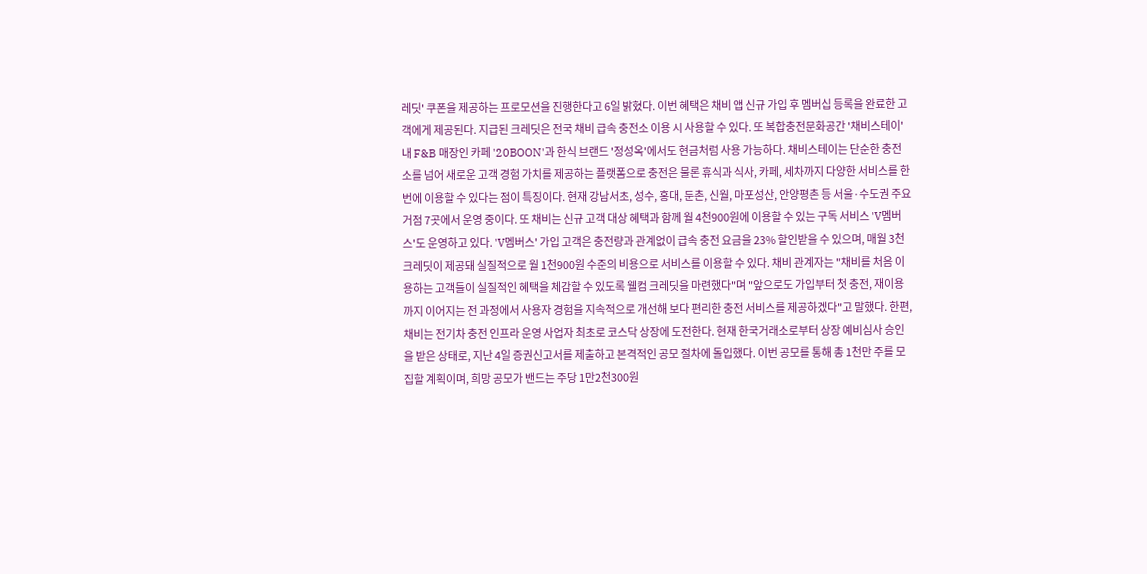레딧' 쿠폰을 제공하는 프로모션을 진행한다고 6일 밝혔다. 이번 혜택은 채비 앱 신규 가입 후 멤버십 등록을 완료한 고객에게 제공된다. 지급된 크레딧은 전국 채비 급속 충전소 이용 시 사용할 수 있다. 또 복합충전문화공간 '채비스테이' 내 F&B 매장인 카페 '20BOON'과 한식 브랜드 '정성옥'에서도 현금처럼 사용 가능하다. 채비스테이는 단순한 충전소를 넘어 새로운 고객 경험 가치를 제공하는 플랫폼으로 충전은 물론 휴식과 식사, 카페, 세차까지 다양한 서비스를 한 번에 이용할 수 있다는 점이 특징이다. 현재 강남서초, 성수, 홍대, 둔촌, 신월, 마포성산, 안양평촌 등 서울·수도권 주요 거점 7곳에서 운영 중이다. 또 채비는 신규 고객 대상 혜택과 함께 월 4천900원에 이용할 수 있는 구독 서비스 'V멤버스'도 운영하고 있다. 'V멤버스' 가입 고객은 충전량과 관계없이 급속 충전 요금을 23% 할인받을 수 있으며, 매월 3천 크레딧이 제공돼 실질적으로 월 1천900원 수준의 비용으로 서비스를 이용할 수 있다. 채비 관계자는 "채비를 처음 이용하는 고객들이 실질적인 혜택을 체감할 수 있도록 웰컴 크레딧을 마련했다"며 "앞으로도 가입부터 첫 충전, 재이용까지 이어지는 전 과정에서 사용자 경험을 지속적으로 개선해 보다 편리한 충전 서비스를 제공하겠다"고 말했다. 한편, 채비는 전기차 충전 인프라 운영 사업자 최초로 코스닥 상장에 도전한다. 현재 한국거래소로부터 상장 예비심사 승인을 받은 상태로, 지난 4일 증권신고서를 제출하고 본격적인 공모 절차에 돌입했다. 이번 공모를 통해 총 1천만 주를 모집할 계획이며, 희망 공모가 밴드는 주당 1만2천300원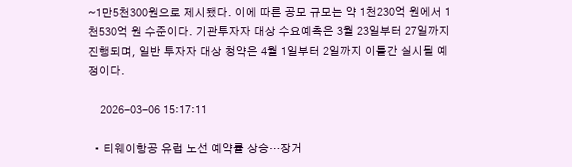~1만5천300원으로 제시됐다. 이에 따른 공모 규모는 약 1천230억 원에서 1천530억 원 수준이다. 기관투자자 대상 수요예측은 3월 23일부터 27일까지 진행되며, 일반 투자자 대상 청약은 4월 1일부터 2일까지 이틀간 실시될 예정이다.

    2026-03-06 15:17:11

  • 티웨이항공 유럽 노선 예약률 상승…장거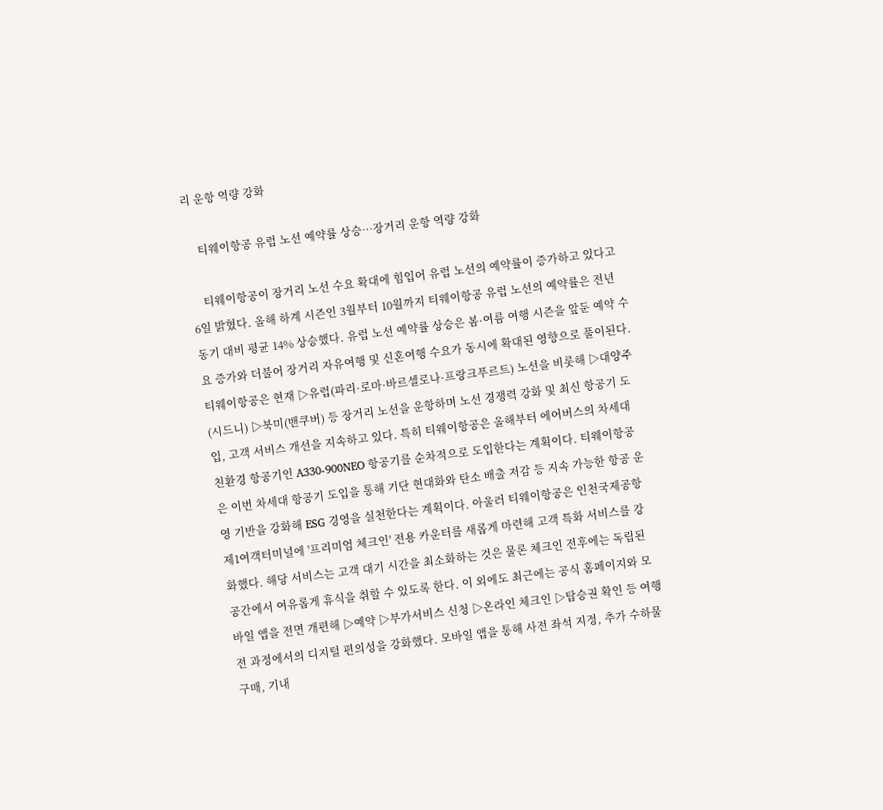리 운항 역량 강화

    티웨이항공 유럽 노선 예약률 상승…장거리 운항 역량 강화

    티웨이항공이 장거리 노선 수요 확대에 힘입어 유럽 노선의 예약률이 증가하고 있다고 6일 밝혔다. 올해 하계 시즌인 3월부터 10월까지 티웨이항공 유럽 노선의 예약률은 전년 동기 대비 평균 14% 상승했다. 유럽 노선 예약률 상승은 봄·여름 여행 시즌을 앞둔 예약 수요 증가와 더불어 장거리 자유여행 및 신혼여행 수요가 동시에 확대된 영향으로 풀이된다. 티웨이항공은 현재 ▷유럽(파리·로마·바르셀로나·프랑크푸르트) 노선을 비롯해 ▷대양주(시드니) ▷북미(밴쿠버) 등 장거리 노선을 운항하며 노선 경쟁력 강화 및 최신 항공기 도입, 고객 서비스 개선을 지속하고 있다. 특히 티웨이항공은 올해부터 에어버스의 차세대 친환경 항공기인 A330-900NEO 항공기를 순차적으로 도입한다는 계획이다. 티웨이항공은 이번 차세대 항공기 도입을 통해 기단 현대화와 탄소 배출 저감 등 지속 가능한 항공 운영 기반을 강화해 ESG 경영을 실천한다는 계획이다. 아울러 티웨이항공은 인천국제공항 제1여객터미널에 '프리미엄 체크인' 전용 카운터를 새롭게 마련해 고객 특화 서비스를 강화했다. 해당 서비스는 고객 대기 시간을 최소화하는 것은 물론 체크인 전후에는 독립된 공간에서 여유롭게 휴식을 취할 수 있도록 한다. 이 외에도 최근에는 공식 홈페이지와 모바일 앱을 전면 개편해 ▷예약 ▷부가서비스 신청 ▷온라인 체크인 ▷탑승권 확인 등 여행 전 과정에서의 디지털 편의성을 강화했다. 모바일 앱을 통해 사전 좌석 지정, 추가 수하물 구매, 기내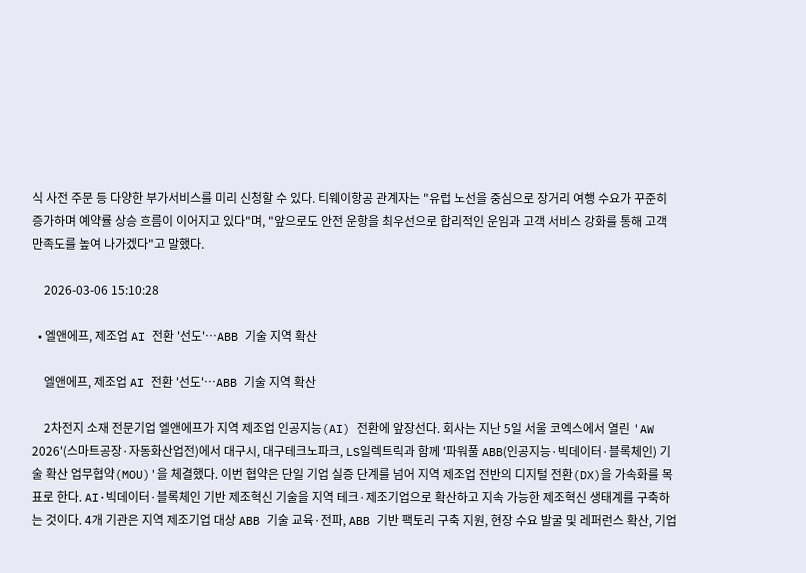식 사전 주문 등 다양한 부가서비스를 미리 신청할 수 있다. 티웨이항공 관계자는 "유럽 노선을 중심으로 장거리 여행 수요가 꾸준히 증가하며 예약률 상승 흐름이 이어지고 있다"며, "앞으로도 안전 운항을 최우선으로 합리적인 운임과 고객 서비스 강화를 통해 고객 만족도를 높여 나가겠다"고 말했다.

    2026-03-06 15:10:28

  • 엘앤에프, 제조업 AI 전환 '선도'…ABB 기술 지역 확산

    엘앤에프, 제조업 AI 전환 '선도'…ABB 기술 지역 확산

    2차전지 소재 전문기업 엘앤에프가 지역 제조업 인공지능(AI) 전환에 앞장선다. 회사는 지난 5일 서울 코엑스에서 열린 'AW 2026'(스마트공장·자동화산업전)에서 대구시, 대구테크노파크, LS일렉트릭과 함께 '파워풀 ABB(인공지능·빅데이터·블록체인) 기술 확산 업무협약(MOU)'을 체결했다. 이번 협약은 단일 기업 실증 단계를 넘어 지역 제조업 전반의 디지털 전환(DX)을 가속화를 목표로 한다. AI·빅데이터·블록체인 기반 제조혁신 기술을 지역 테크·제조기업으로 확산하고 지속 가능한 제조혁신 생태계를 구축하는 것이다. 4개 기관은 지역 제조기업 대상 ABB 기술 교육·전파, ABB 기반 팩토리 구축 지원, 현장 수요 발굴 및 레퍼런스 확산, 기업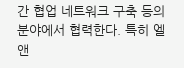간 협업 네트워크 구축 등의 분야에서 협력한다. 특히 엘앤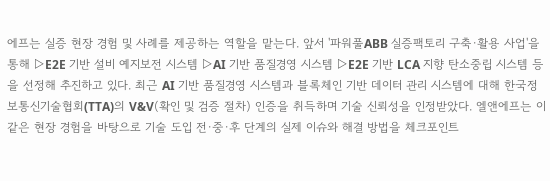에프는 실증 현장 경험 및 사례를 제공하는 역할을 맡는다. 앞서 '파워풀ABB 실증팩토리 구축·활용 사업'을 통해 ▷E2E 기반 설비 예지보전 시스템 ▷AI 기반 품질경영 시스템 ▷E2E 기반 LCA 지향 탄소중립 시스템 등을 선정해 추진하고 있다. 최근 AI 기반 품질경영 시스템과 블록체인 기반 데이터 관리 시스템에 대해 한국정보통신기술협회(TTA)의 V&V(확인 및 검증 절차) 인증을 취득하며 기술 신뢰성을 인정받았다. 엘앤에프는 이 같은 현장 경험을 바탕으로 기술 도입 전·중·후 단계의 실제 이슈와 해결 방법을 체크포인트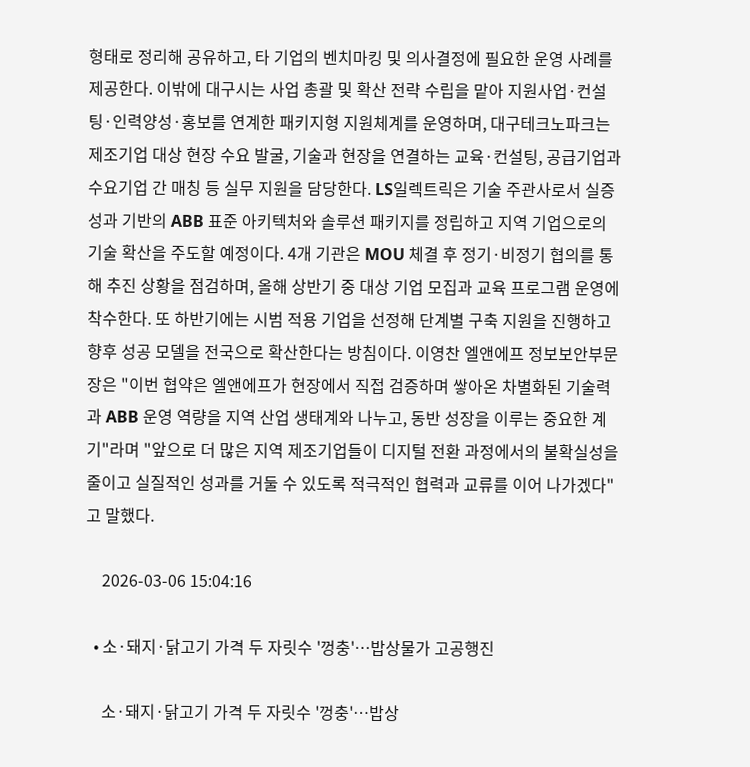형태로 정리해 공유하고, 타 기업의 벤치마킹 및 의사결정에 필요한 운영 사례를 제공한다. 이밖에 대구시는 사업 총괄 및 확산 전략 수립을 맡아 지원사업·컨설팅·인력양성·홍보를 연계한 패키지형 지원체계를 운영하며, 대구테크노파크는 제조기업 대상 현장 수요 발굴, 기술과 현장을 연결하는 교육·컨설팅, 공급기업과 수요기업 간 매칭 등 실무 지원을 담당한다. LS일렉트릭은 기술 주관사로서 실증 성과 기반의 ABB 표준 아키텍처와 솔루션 패키지를 정립하고 지역 기업으로의 기술 확산을 주도할 예정이다. 4개 기관은 MOU 체결 후 정기·비정기 협의를 통해 추진 상황을 점검하며, 올해 상반기 중 대상 기업 모집과 교육 프로그램 운영에 착수한다. 또 하반기에는 시범 적용 기업을 선정해 단계별 구축 지원을 진행하고 향후 성공 모델을 전국으로 확산한다는 방침이다. 이영찬 엘앤에프 정보보안부문장은 "이번 협약은 엘앤에프가 현장에서 직접 검증하며 쌓아온 차별화된 기술력과 ABB 운영 역량을 지역 산업 생태계와 나누고, 동반 성장을 이루는 중요한 계기"라며 "앞으로 더 많은 지역 제조기업들이 디지털 전환 과정에서의 불확실성을 줄이고 실질적인 성과를 거둘 수 있도록 적극적인 협력과 교류를 이어 나가겠다"고 말했다.

    2026-03-06 15:04:16

  • 소·돼지·닭고기 가격 두 자릿수 '껑충'…밥상물가 고공행진

    소·돼지·닭고기 가격 두 자릿수 '껑충'…밥상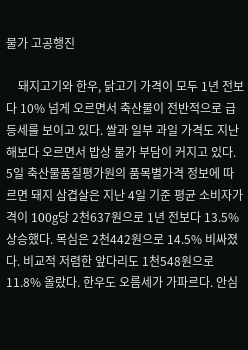물가 고공행진

    돼지고기와 한우, 닭고기 가격이 모두 1년 전보다 10% 넘게 오르면서 축산물이 전반적으로 급등세를 보이고 있다. 쌀과 일부 과일 가격도 지난해보다 오르면서 밥상 물가 부담이 커지고 있다. 5일 축산물품질평가원의 품목별가격 정보에 따르면 돼지 삼겹살은 지난 4일 기준 평균 소비자가격이 100g당 2천637원으로 1년 전보다 13.5% 상승했다. 목심은 2천442원으로 14.5% 비싸졌다. 비교적 저렴한 앞다리도 1천548원으로 11.8% 올랐다. 한우도 오름세가 가파르다. 안심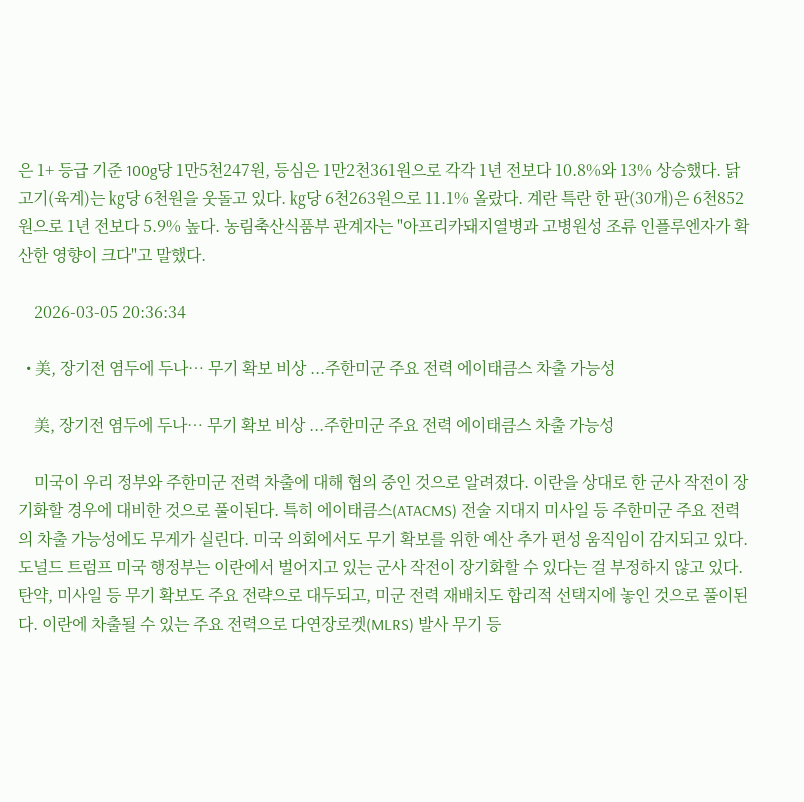은 1+ 등급 기준 100g당 1만5천247원, 등심은 1만2천361원으로 각각 1년 전보다 10.8%와 13% 상승했다. 닭고기(육계)는 ㎏당 6천원을 웃돌고 있다. ㎏당 6천263원으로 11.1% 올랐다. 계란 특란 한 판(30개)은 6천852원으로 1년 전보다 5.9% 높다. 농림축산식품부 관계자는 "아프리카돼지열병과 고병원성 조류 인플루엔자가 확산한 영향이 크다"고 말했다.

    2026-03-05 20:36:34

  • 美, 장기전 염두에 두나… 무기 확보 비상 ...주한미군 주요 전력 에이태큼스 차출 가능성

    美, 장기전 염두에 두나… 무기 확보 비상 ...주한미군 주요 전력 에이태큼스 차출 가능성

    미국이 우리 정부와 주한미군 전력 차출에 대해 협의 중인 것으로 알려졌다. 이란을 상대로 한 군사 작전이 장기화할 경우에 대비한 것으로 풀이된다. 특히 에이태큼스(ATACMS) 전술 지대지 미사일 등 주한미군 주요 전력의 차출 가능성에도 무게가 실린다. 미국 의회에서도 무기 확보를 위한 예산 추가 편성 움직임이 감지되고 있다. 도널드 트럼프 미국 행정부는 이란에서 벌어지고 있는 군사 작전이 장기화할 수 있다는 걸 부정하지 않고 있다. 탄약, 미사일 등 무기 확보도 주요 전략으로 대두되고, 미군 전력 재배치도 합리적 선택지에 놓인 것으로 풀이된다. 이란에 차출될 수 있는 주요 전력으로 다연장로켓(MLRS) 발사 무기 등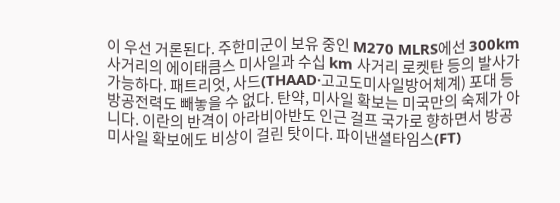이 우선 거론된다. 주한미군이 보유 중인 M270 MLRS에선 300km 사거리의 에이태큼스 미사일과 수십 km 사거리 로켓탄 등의 발사가 가능하다. 패트리엇, 사드(THAAD·고고도미사일방어체계) 포대 등 방공전력도 빼놓을 수 없다. 탄약, 미사일 확보는 미국만의 숙제가 아니다. 이란의 반격이 아라비아반도 인근 걸프 국가로 향하면서 방공 미사일 확보에도 비상이 걸린 탓이다. 파이낸셜타임스(FT)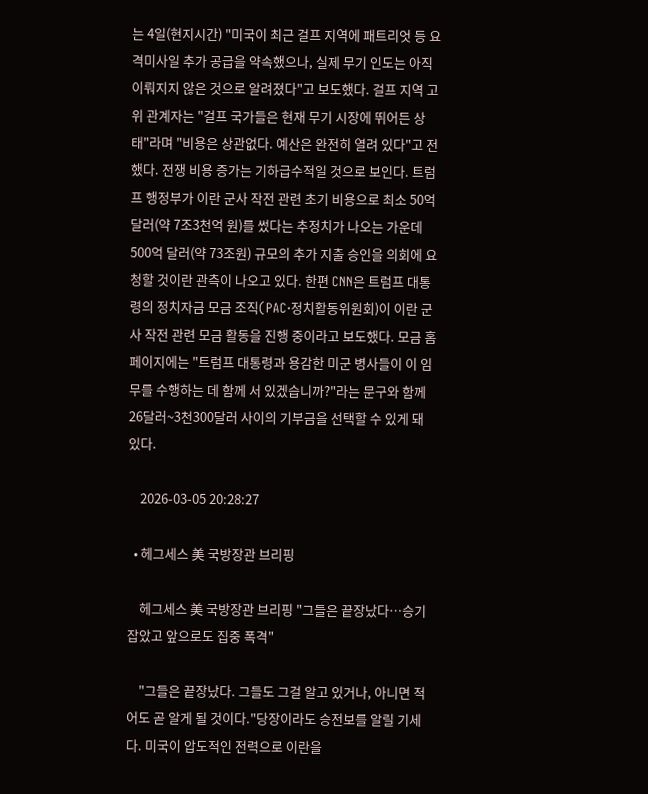는 4일(현지시간) "미국이 최근 걸프 지역에 패트리엇 등 요격미사일 추가 공급을 약속했으나, 실제 무기 인도는 아직 이뤄지지 않은 것으로 알려졌다"고 보도했다. 걸프 지역 고위 관계자는 "걸프 국가들은 현재 무기 시장에 뛰어든 상태"라며 "비용은 상관없다. 예산은 완전히 열려 있다"고 전했다. 전쟁 비용 증가는 기하급수적일 것으로 보인다. 트럼프 행정부가 이란 군사 작전 관련 초기 비용으로 최소 50억 달러(약 7조3천억 원)를 썼다는 추정치가 나오는 가운데 500억 달러(약 73조원) 규모의 추가 지출 승인을 의회에 요청할 것이란 관측이 나오고 있다. 한편 CNN은 트럼프 대통령의 정치자금 모금 조직(PAC·정치활동위원회)이 이란 군사 작전 관련 모금 활동을 진행 중이라고 보도했다. 모금 홈페이지에는 "트럼프 대통령과 용감한 미군 병사들이 이 임무를 수행하는 데 함께 서 있겠습니까?"라는 문구와 함께 26달러~3천300달러 사이의 기부금을 선택할 수 있게 돼 있다.

    2026-03-05 20:28:27

  • 헤그세스 美 국방장관 브리핑

    헤그세스 美 국방장관 브리핑 "그들은 끝장났다…승기 잡았고 앞으로도 집중 폭격"

    "그들은 끝장났다. 그들도 그걸 알고 있거나, 아니면 적어도 곧 알게 될 것이다."당장이라도 승전보를 알릴 기세다. 미국이 압도적인 전력으로 이란을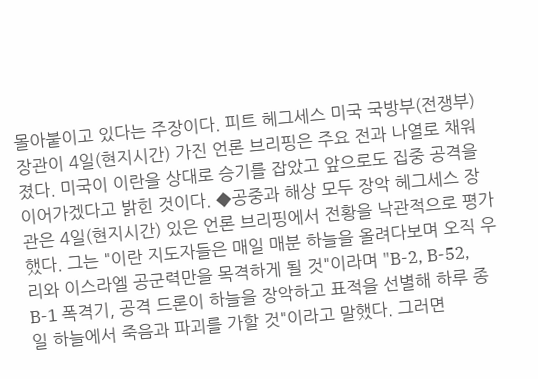몰아붙이고 있다는 주장이다. 피트 헤그세스 미국 국방부(전쟁부) 장관이 4일(현지시간) 가진 언론 브리핑은 주요 전과 나열로 채워졌다. 미국이 이란을 상대로 승기를 잡았고 앞으로도 집중 공격을 이어가겠다고 밝힌 것이다. ◆공중과 해상 모두 장악 헤그세스 장관은 4일(현지시간) 있은 언론 브리핑에서 전황을 낙관적으로 평가했다. 그는 "이란 지도자들은 매일 매분 하늘을 올려다보며 오직 우리와 이스라엘 공군력만을 목격하게 될 것"이라며 "B-2, B-52, B-1 폭격기, 공격 드론이 하늘을 장악하고 표적을 선별해 하루 종일 하늘에서 죽음과 파괴를 가할 것"이라고 말했다. 그러면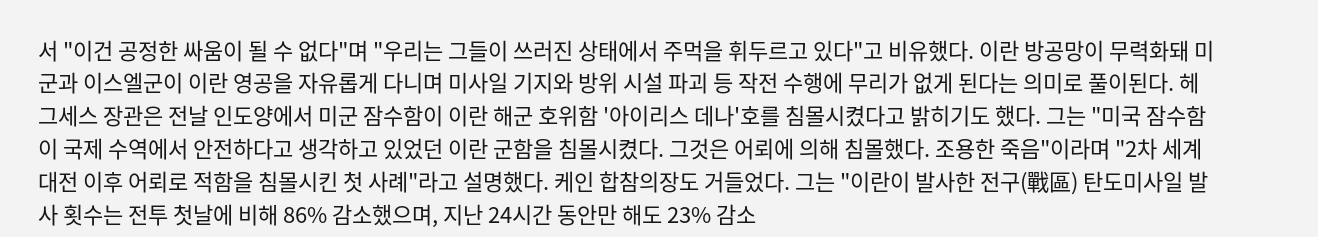서 "이건 공정한 싸움이 될 수 없다"며 "우리는 그들이 쓰러진 상태에서 주먹을 휘두르고 있다"고 비유했다. 이란 방공망이 무력화돼 미군과 이스엘군이 이란 영공을 자유롭게 다니며 미사일 기지와 방위 시설 파괴 등 작전 수행에 무리가 없게 된다는 의미로 풀이된다. 헤그세스 장관은 전날 인도양에서 미군 잠수함이 이란 해군 호위함 '아이리스 데나'호를 침몰시켰다고 밝히기도 했다. 그는 "미국 잠수함이 국제 수역에서 안전하다고 생각하고 있었던 이란 군함을 침몰시켰다. 그것은 어뢰에 의해 침몰했다. 조용한 죽음"이라며 "2차 세계대전 이후 어뢰로 적함을 침몰시킨 첫 사례"라고 설명했다. 케인 합참의장도 거들었다. 그는 "이란이 발사한 전구(戰區) 탄도미사일 발사 횟수는 전투 첫날에 비해 86% 감소했으며, 지난 24시간 동안만 해도 23% 감소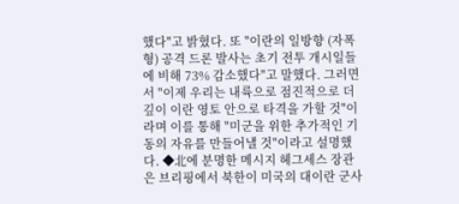했다"고 밝혔다. 또 "이란의 일방향 (자폭형) 공격 드론 발사는 초기 전투 개시일들에 비해 73% 감소했다"고 말했다. 그러면서 "이제 우리는 내륙으로 점진적으로 더 깊이 이란 영토 안으로 타격을 가할 것"이라며 이를 통해 "미군을 위한 추가적인 기동의 자유를 만들어낼 것"이라고 설명했다. ◆北에 분명한 메시지 헤그세스 장관은 브리핑에서 북한이 미국의 대이란 군사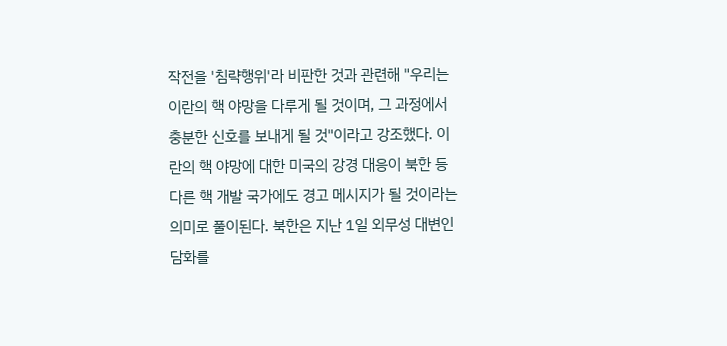작전을 '침략행위'라 비판한 것과 관련해 "우리는 이란의 핵 야망을 다루게 될 것이며, 그 과정에서 충분한 신호를 보내게 될 것"이라고 강조했다. 이란의 핵 야망에 대한 미국의 강경 대응이 북한 등 다른 핵 개발 국가에도 경고 메시지가 될 것이라는 의미로 풀이된다. 북한은 지난 1일 외무성 대변인 담화를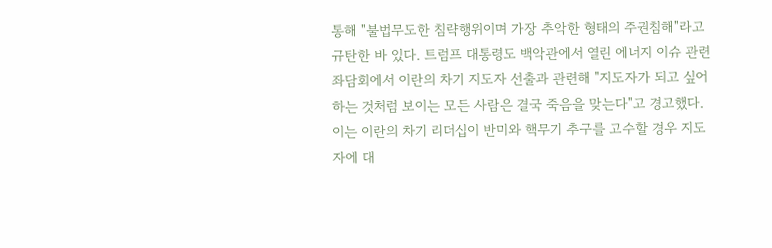통해 "불법무도한 침략행위이며 가장 추악한 형태의 주권침해"라고 규탄한 바 있다. 트럼프 대통령도 백악관에서 열린 에너지 이슈 관련 좌담회에서 이란의 차기 지도자 선출과 관련해 "지도자가 되고 싶어 하는 것처럼 보이는 모든 사람은 결국 죽음을 맞는다"고 경고했다. 이는 이란의 차기 리더십이 반미와 핵무기 추구를 고수할 경우 지도자에 대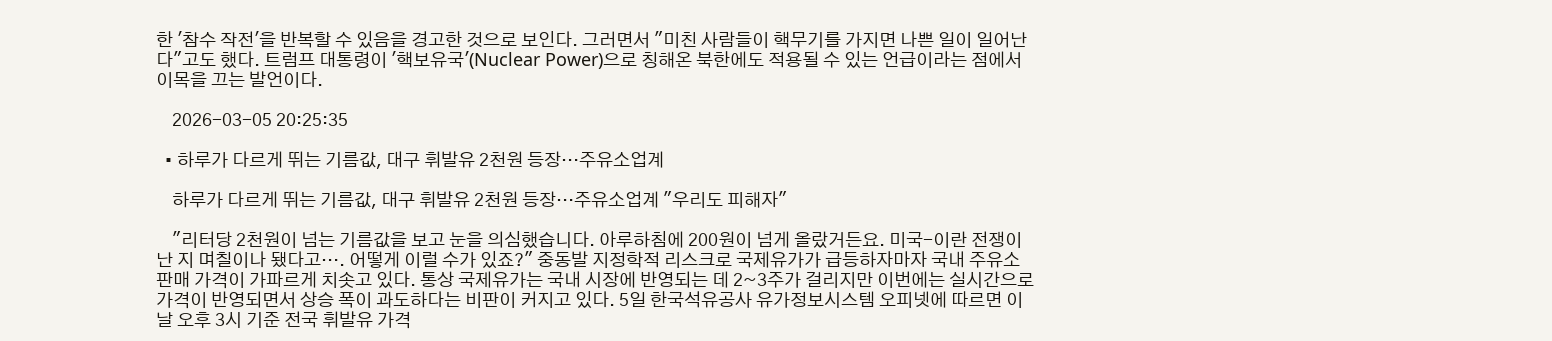한 '참수 작전'을 반복할 수 있음을 경고한 것으로 보인다. 그러면서 "미친 사람들이 핵무기를 가지면 나쁜 일이 일어난다"고도 했다. 트럼프 대통령이 '핵보유국'(Nuclear Power)으로 칭해온 북한에도 적용될 수 있는 언급이라는 점에서 이목을 끄는 발언이다.

    2026-03-05 20:25:35

  • 하루가 다르게 뛰는 기름값, 대구 휘발유 2천원 등장…주유소업계

    하루가 다르게 뛰는 기름값, 대구 휘발유 2천원 등장…주유소업계 "우리도 피해자"

    "리터당 2천원이 넘는 기름값을 보고 눈을 의심했습니다. 아루하침에 200원이 넘게 올랐거든요. 미국-이란 전쟁이 난 지 며칠이나 됐다고…. 어떻게 이럴 수가 있죠?" 중동발 지정학적 리스크로 국제유가가 급등하자마자 국내 주유소 판매 가격이 가파르게 치솟고 있다. 통상 국제유가는 국내 시장에 반영되는 데 2~3주가 걸리지만 이번에는 실시간으로 가격이 반영되면서 상승 폭이 과도하다는 비판이 커지고 있다. 5일 한국석유공사 유가정보시스템 오피넷에 따르면 이날 오후 3시 기준 전국 휘발유 가격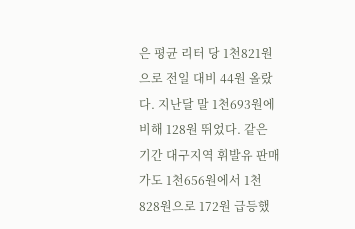은 평균 리터 당 1천821원으로 전일 대비 44원 올랐다. 지난달 말 1천693원에 비해 128원 뛰었다. 같은 기간 대구지역 휘발유 판매가도 1천656원에서 1천828원으로 172원 급등했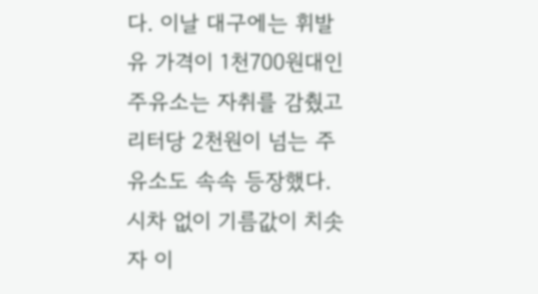다. 이날 대구에는 휘발유 가격이 1천700원대인 주유소는 자취를 감췄고 리터당 2천원이 넘는 주유소도 속속 등장했다. 시차 없이 기름값이 치솟자 이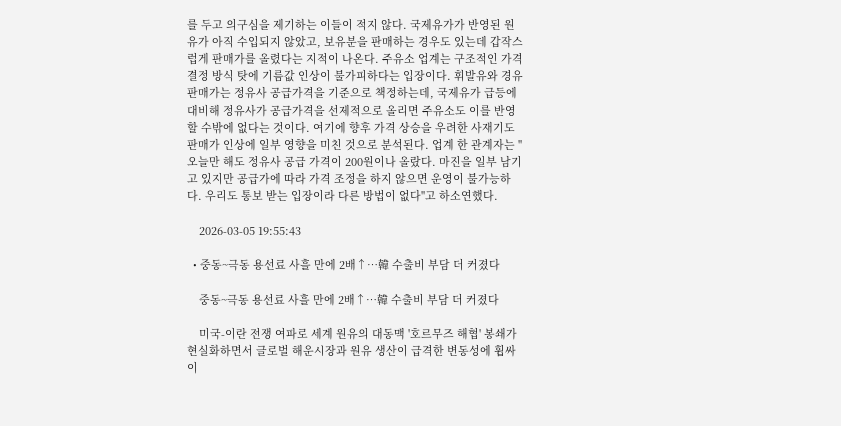를 두고 의구심을 제기하는 이들이 적지 않다. 국제유가가 반영된 원유가 아직 수입되지 않았고, 보유분을 판매하는 경우도 있는데 갑작스럽게 판매가를 올렸다는 지적이 나온다. 주유소 업계는 구조적인 가격 결정 방식 탓에 기름값 인상이 불가피하다는 입장이다. 휘발유와 경유 판매가는 정유사 공급가격을 기준으로 책정하는데, 국제유가 급등에 대비해 정유사가 공급가격을 선제적으로 올리면 주유소도 이를 반영할 수밖에 없다는 것이다. 여기에 향후 가격 상승을 우려한 사재기도 판매가 인상에 일부 영향을 미친 것으로 분석된다. 업계 한 관계자는 "오늘만 해도 정유사 공급 가격이 200원이나 올랐다. 마진을 일부 남기고 있지만 공급가에 따라 가격 조정을 하지 않으면 운영이 불가능하다. 우리도 통보 받는 입장이라 다른 방법이 없다"고 하소연했다.

    2026-03-05 19:55:43

  • 중동~극동 용선료 사흘 만에 2배↑…韓 수출비 부담 더 커졌다

    중동~극동 용선료 사흘 만에 2배↑…韓 수출비 부담 더 커졌다

    미국-이란 전쟁 여파로 세계 원유의 대동맥 '호르무즈 해협' 봉쇄가 현실화하면서 글로벌 해운시장과 원유 생산이 급격한 변동성에 휩싸이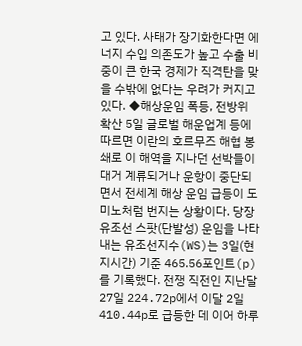고 있다. 사태가 장기화한다면 에너지 수입 의존도가 높고 수출 비중이 큰 한국 경제가 직격탄을 맞을 수밖에 없다는 우려가 커지고 있다. ◆해상운임 폭등, 전방위 확산 5일 글로벌 해운업계 등에 따르면 이란의 호르무즈 해협 봉쇄로 이 해역을 지나던 선박들이 대거 계류되거나 운항이 중단되면서 전세계 해상 운임 급등이 도미노처럼 번지는 상황이다. 당장 유조선 스팟(단발성) 운임을 나타내는 유조선지수(WS)는 3일(현지시간) 기준 465.56포인트(p)를 기록했다. 전쟁 직전인 지난달 27일 224.72p에서 이달 2일 410.44p로 급등한 데 이어 하루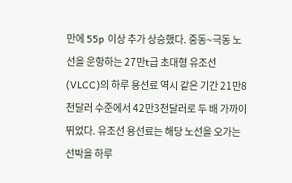만에 55p 이상 추가 상승했다. 중동~극동 노선을 운항하는 27만t급 초대형 유조선(VLCC)의 하루 용선료 역시 같은 기간 21만8천달러 수준에서 42만3천달러로 두 배 가까이 뛰었다. 유조선 용선료는 해당 노선을 오가는 선박을 하루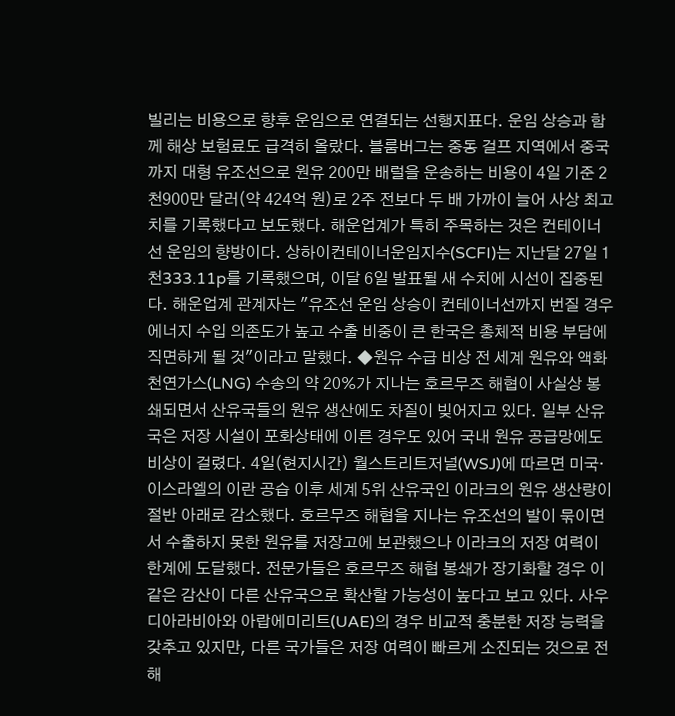빌리는 비용으로 향후 운임으로 연결되는 선행지표다. 운임 상승과 함께 해상 보험료도 급격히 올랐다. 블룸버그는 중동 걸프 지역에서 중국까지 대형 유조선으로 원유 200만 배럴을 운송하는 비용이 4일 기준 2천900만 달러(약 424억 원)로 2주 전보다 두 배 가까이 늘어 사상 최고치를 기록했다고 보도했다. 해운업계가 특히 주목하는 것은 컨테이너선 운임의 향방이다. 상하이컨테이너운임지수(SCFI)는 지난달 27일 1천333.11p를 기록했으며, 이달 6일 발표될 새 수치에 시선이 집중된다. 해운업계 관계자는 "유조선 운임 상승이 컨테이너선까지 번질 경우 에너지 수입 의존도가 높고 수출 비중이 큰 한국은 총체적 비용 부담에 직면하게 될 것"이라고 말했다. ◆원유 수급 비상 전 세계 원유와 액화천연가스(LNG) 수송의 약 20%가 지나는 호르무즈 해협이 사실상 봉쇄되면서 산유국들의 원유 생산에도 차질이 빚어지고 있다. 일부 산유국은 저장 시설이 포화상태에 이른 경우도 있어 국내 원유 공급망에도 비상이 걸렸다. 4일(현지시간) 월스트리트저널(WSJ)에 따르면 미국·이스라엘의 이란 공습 이후 세계 5위 산유국인 이라크의 원유 생산량이 절반 아래로 감소했다. 호르무즈 해협을 지나는 유조선의 발이 묶이면서 수출하지 못한 원유를 저장고에 보관했으나 이라크의 저장 여력이 한계에 도달했다. 전문가들은 호르무즈 해협 봉쇄가 장기화할 경우 이 같은 감산이 다른 산유국으로 확산할 가능성이 높다고 보고 있다. 사우디아라비아와 아랍에미리트(UAE)의 경우 비교적 충분한 저장 능력을 갖추고 있지만, 다른 국가들은 저장 여력이 빠르게 소진되는 것으로 전해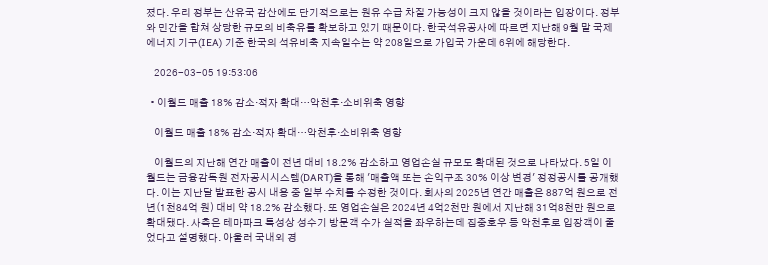졌다. 우리 정부는 산유국 감산에도 단기적으로는 원유 수급 차질 가능성이 크지 않을 것이라는 입장이다. 정부와 민간을 합쳐 상당한 규모의 비축유를 확보하고 있기 때문이다. 한국석유공사에 따르면 지난해 9월 말 국제 에너지 기구(IEA) 기준 한국의 석유비축 지속일수는 약 208일으로 가입국 가운데 6위에 해당한다.

    2026-03-05 19:53:06

  • 이월드 매출 18% 감소·적자 확대…악천후·소비위축 영향

    이월드 매출 18% 감소·적자 확대…악천후·소비위축 영향

    이월드의 지난해 연간 매출이 전년 대비 18.2% 감소하고 영업손실 규모도 확대된 것으로 나타났다. 5일 이월드는 금융감독원 전자공시시스템(DART)을 통해 '매출액 또는 손익구조 30% 이상 변경' 정정공시를 공개했다. 이는 지난달 발표한 공시 내용 중 일부 수치를 수정한 것이다. 회사의 2025년 연간 매출은 887억 원으로 전년(1천84억 원) 대비 약 18.2% 감소했다. 또 영업손실은 2024년 4억2천만 원에서 지난해 31억8천만 원으로 확대됐다. 사측은 테마파크 특성상 성수기 방문객 수가 실적을 좌우하는데 집중호우 등 악천후로 입장객이 줄었다고 설명했다. 아울러 국내외 경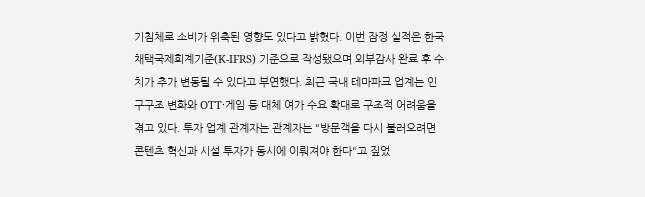기침체로 소비가 위축된 영향도 있다고 밝혔다. 이번 잠정 실적은 한국채택국제회계기준(K-IFRS) 기준으로 작성됐으며 외부감사 완료 후 수치가 추가 변동될 수 있다고 부연했다. 최근 국내 테마파크 업계는 인구구조 변화와 OTT·게임 등 대체 여가 수요 확대로 구조적 어려움을 겪고 있다. 투자 업계 관계자는 관계자는 "방문객을 다시 불러오려면 콘텐츠 혁신과 시설 투자가 동시에 이뤄져야 한다"고 짚었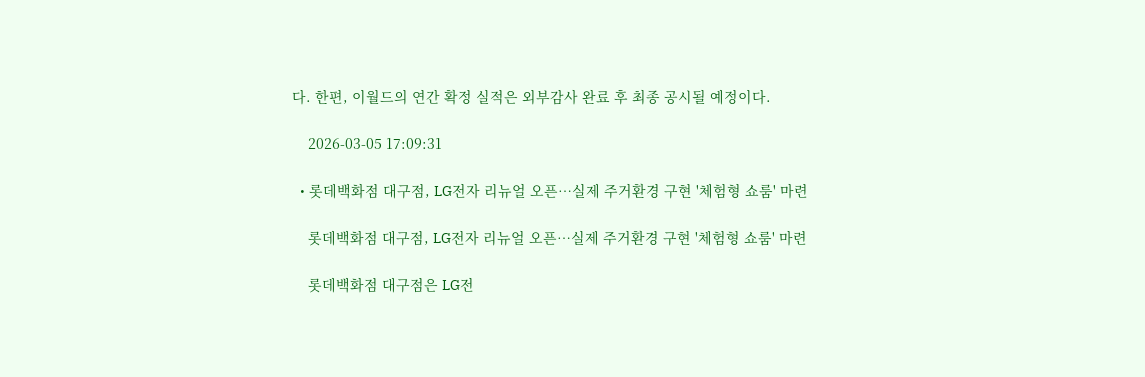다. 한편, 이월드의 연간 확정 실적은 외부감사 완료 후 최종 공시될 예정이다.

    2026-03-05 17:09:31

  • 롯데백화점 대구점, LG전자 리뉴얼 오픈…실제 주거환경 구현 '체험형 쇼룸' 마련

    롯데백화점 대구점, LG전자 리뉴얼 오픈…실제 주거환경 구현 '체험형 쇼룸' 마련

    롯데백화점 대구점은 LG전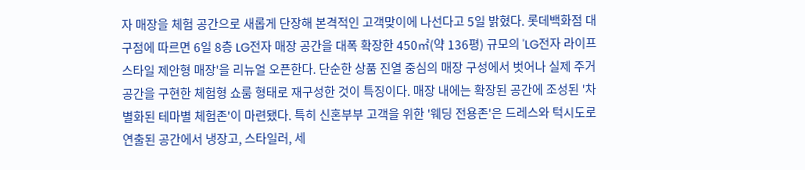자 매장을 체험 공간으로 새롭게 단장해 본격적인 고객맞이에 나선다고 5일 밝혔다. 롯데백화점 대구점에 따르면 6일 8층 LG전자 매장 공간을 대폭 확장한 450㎡(약 136평) 규모의 'LG전자 라이프스타일 제안형 매장'을 리뉴얼 오픈한다. 단순한 상품 진열 중심의 매장 구성에서 벗어나 실제 주거 공간을 구현한 체험형 쇼룸 형태로 재구성한 것이 특징이다. 매장 내에는 확장된 공간에 조성된 '차별화된 테마별 체험존'이 마련됐다. 특히 신혼부부 고객을 위한 '웨딩 전용존'은 드레스와 턱시도로 연출된 공간에서 냉장고, 스타일러, 세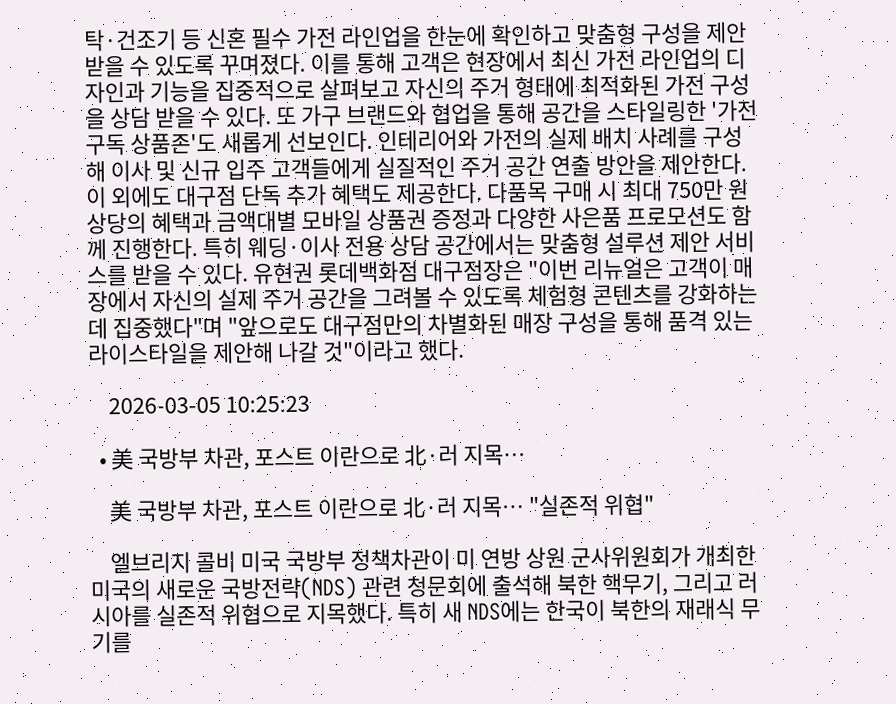탁·건조기 등 신혼 필수 가전 라인업을 한눈에 확인하고 맞춤형 구성을 제안 받을 수 있도록 꾸며졌다. 이를 통해 고객은 현장에서 최신 가전 라인업의 디자인과 기능을 집중적으로 살펴보고 자신의 주거 형태에 최적화된 가전 구성을 상담 받을 수 있다. 또 가구 브랜드와 협업을 통해 공간을 스타일링한 '가전 구독 상품존'도 새롭게 선보인다. 인테리어와 가전의 실제 배치 사례를 구성해 이사 및 신규 입주 고객들에게 실질적인 주거 공간 연출 방안을 제안한다. 이 외에도 대구점 단독 추가 혜택도 제공한다. 다품목 구매 시 최대 750만 원 상당의 혜택과 금액대별 모바일 상품권 증정과 다양한 사은품 프로모션도 함께 진행한다. 특히 웨딩·이사 전용 상담 공간에서는 맞춤형 설루션 제안 서비스를 받을 수 있다. 유현권 롯데백화점 대구점장은 "이번 리뉴얼은 고객이 매장에서 자신의 실제 주거 공간을 그려볼 수 있도록 체험형 콘텐츠를 강화하는데 집중했다"며 "앞으로도 대구점만의 차별화된 매장 구성을 통해 품격 있는 라이스타일을 제안해 나갈 것"이라고 했다.

    2026-03-05 10:25:23

  • 美 국방부 차관, 포스트 이란으로 北·러 지목…

    美 국방부 차관, 포스트 이란으로 北·러 지목… "실존적 위협"

    엘브리지 콜비 미국 국방부 정책차관이 미 연방 상원 군사위원회가 개최한 미국의 새로운 국방전략(NDS) 관련 청문회에 출석해 북한 핵무기, 그리고 러시아를 실존적 위협으로 지목했다. 특히 새 NDS에는 한국이 북한의 재래식 무기를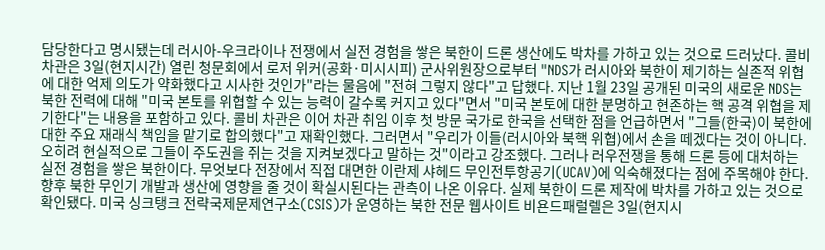담당한다고 명시됐는데 러시아-우크라이나 전쟁에서 실전 경험을 쌓은 북한이 드론 생산에도 박차를 가하고 있는 것으로 드러났다. 콜비 차관은 3일(현지시간) 열린 청문회에서 로저 위커(공화·미시시피) 군사위원장으로부터 "NDS가 러시아와 북한이 제기하는 실존적 위협에 대한 억제 의도가 약화했다고 시사한 것인가"라는 물음에 "전혀 그렇지 않다"고 답했다. 지난 1월 23일 공개된 미국의 새로운 NDS는 북한 전력에 대해 "미국 본토를 위협할 수 있는 능력이 갈수록 커지고 있다"면서 "미국 본토에 대한 분명하고 현존하는 핵 공격 위협을 제기한다"는 내용을 포함하고 있다. 콜비 차관은 이어 차관 취임 이후 첫 방문 국가로 한국을 선택한 점을 언급하면서 "그들(한국)이 북한에 대한 주요 재래식 책임을 맡기로 합의했다"고 재확인했다. 그러면서 "우리가 이들(러시아와 북핵 위협)에서 손을 떼겠다는 것이 아니다. 오히려 현실적으로 그들이 주도권을 쥐는 것을 지켜보겠다고 말하는 것"이라고 강조했다. 그러나 러우전쟁을 통해 드론 등에 대처하는 실전 경험을 쌓은 북한이다. 무엇보다 전장에서 직접 대면한 이란제 샤헤드 무인전투항공기(UCAV)에 익숙해졌다는 점에 주목해야 한다. 향후 북한 무인기 개발과 생산에 영향을 줄 것이 확실시된다는 관측이 나온 이유다. 실제 북한이 드론 제작에 박차를 가하고 있는 것으로 확인됐다. 미국 싱크탱크 전략국제문제연구소(CSIS)가 운영하는 북한 전문 웹사이트 비욘드패럴렐은 3일(현지시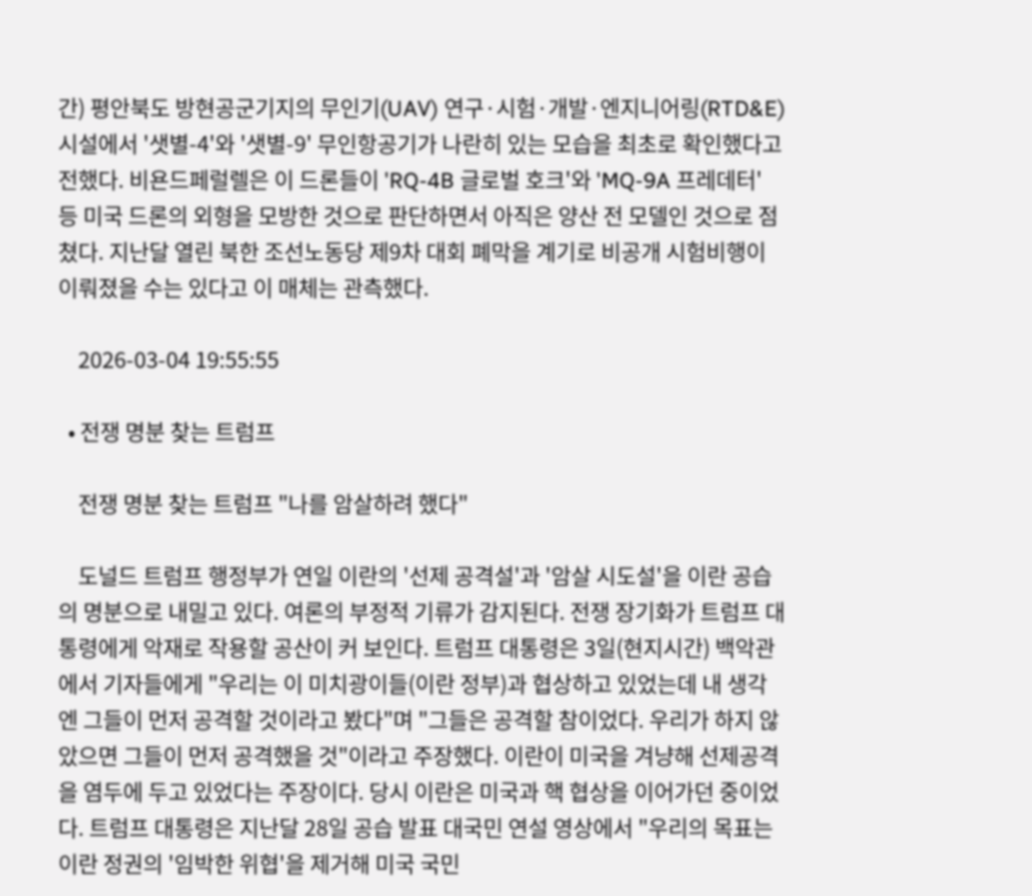간) 평안북도 방현공군기지의 무인기(UAV) 연구·시험·개발·엔지니어링(RTD&E) 시설에서 '샛별-4'와 '샛별-9' 무인항공기가 나란히 있는 모습을 최초로 확인했다고 전했다. 비욘드페럴렐은 이 드론들이 'RQ-4B 글로벌 호크'와 'MQ-9A 프레데터' 등 미국 드론의 외형을 모방한 것으로 판단하면서 아직은 양산 전 모델인 것으로 점쳤다. 지난달 열린 북한 조선노동당 제9차 대회 폐막을 계기로 비공개 시험비행이 이뤄졌을 수는 있다고 이 매체는 관측했다.

    2026-03-04 19:55:55

  • 전쟁 명분 찾는 트럼프

    전쟁 명분 찾는 트럼프 "나를 암살하려 했다"

    도널드 트럼프 행정부가 연일 이란의 '선제 공격설'과 '암살 시도설'을 이란 공습의 명분으로 내밀고 있다. 여론의 부정적 기류가 감지된다. 전쟁 장기화가 트럼프 대통령에게 악재로 작용할 공산이 커 보인다. 트럼프 대통령은 3일(현지시간) 백악관에서 기자들에게 "우리는 이 미치광이들(이란 정부)과 협상하고 있었는데 내 생각엔 그들이 먼저 공격할 것이라고 봤다"며 "그들은 공격할 참이었다. 우리가 하지 않았으면 그들이 먼저 공격했을 것"이라고 주장했다. 이란이 미국을 겨냥해 선제공격을 염두에 두고 있었다는 주장이다. 당시 이란은 미국과 핵 협상을 이어가던 중이었다. 트럼프 대통령은 지난달 28일 공습 발표 대국민 연설 영상에서 "우리의 목표는 이란 정권의 '임박한 위협'을 제거해 미국 국민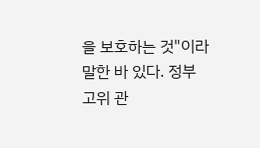을 보호하는 것"이라 말한 바 있다. 정부 고위 관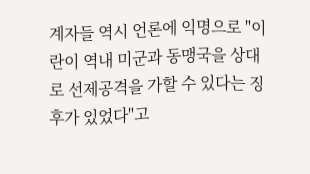계자들 역시 언론에 익명으로 "이란이 역내 미군과 동맹국을 상대로 선제공격을 가할 수 있다는 징후가 있었다"고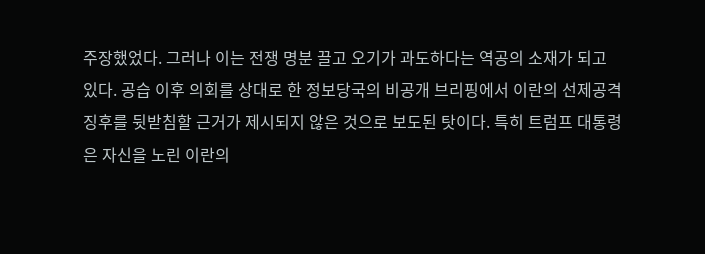주장했었다. 그러나 이는 전쟁 명분 끌고 오기가 과도하다는 역공의 소재가 되고 있다. 공습 이후 의회를 상대로 한 정보당국의 비공개 브리핑에서 이란의 선제공격 징후를 뒷받침할 근거가 제시되지 않은 것으로 보도된 탓이다. 특히 트럼프 대통령은 자신을 노린 이란의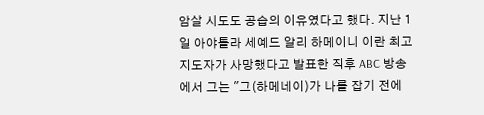암살 시도도 공습의 이유였다고 했다. 지난 1일 아야톨라 세예드 알리 하메이니 이란 최고지도자가 사망했다고 발표한 직후 ABC 방송에서 그는 "그(하메네이)가 나를 잡기 전에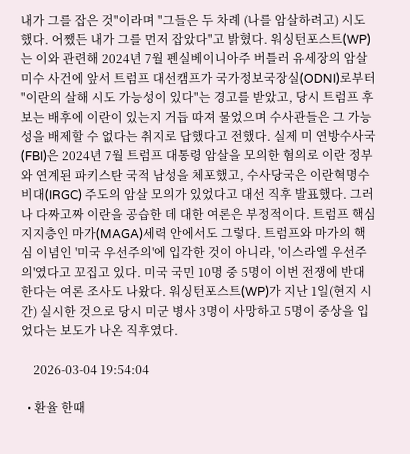내가 그를 잡은 것"이라며 "그들은 두 차례 (나를 암살하려고) 시도했다. 어쨌든 내가 그를 먼저 잡았다"고 밝혔다. 워싱턴포스트(WP)는 이와 관련해 2024년 7월 펜실베이니아주 버틀러 유세장의 암살 미수 사건에 앞서 트럼프 대선캠프가 국가정보국장실(ODNI)로부터 "이란의 살해 시도 가능성이 있다"는 경고를 받았고, 당시 트럼프 후보는 배후에 이란이 있는지 거듭 따져 물었으며 수사관들은 그 가능성을 배제할 수 없다는 취지로 답했다고 전했다. 실제 미 연방수사국(FBI)은 2024년 7월 트럼프 대통령 암살을 모의한 혐의로 이란 정부와 연계된 파키스탄 국적 남성을 체포했고, 수사당국은 이란혁명수비대(IRGC) 주도의 암살 모의가 있었다고 대선 직후 발표했다. 그러나 다짜고짜 이란을 공습한 데 대한 여론은 부정적이다. 트럼프 핵심 지지층인 마가(MAGA)세력 안에서도 그렇다. 트럼프와 마가의 핵심 이념인 '미국 우선주의'에 입각한 것이 아니라, '이스라엘 우선주의'였다고 꼬집고 있다. 미국 국민 10명 중 5명이 이번 전쟁에 반대한다는 여론 조사도 나왔다. 워싱턴포스트(WP)가 지난 1일(현지 시간) 실시한 것으로 당시 미군 병사 3명이 사망하고 5명이 중상을 입었다는 보도가 나온 직후였다.

    2026-03-04 19:54:04

  • 환율 한때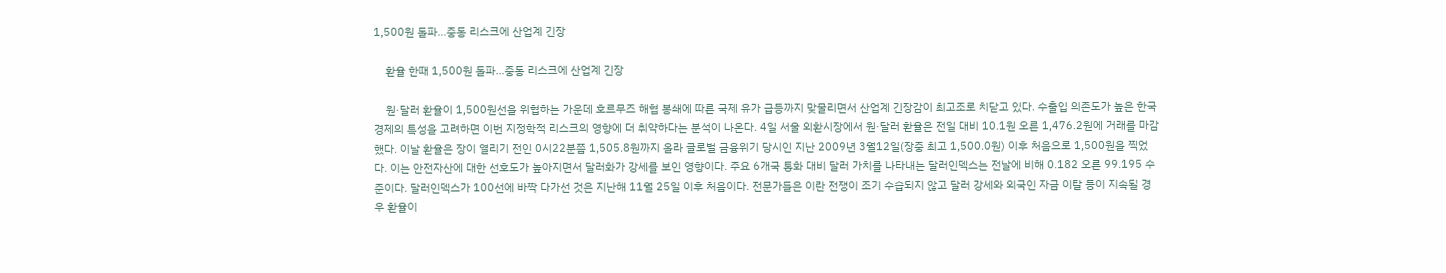1,500원 돌파…중동 리스크에 산업계 긴장

    환율 한때 1,500원 돌파…중동 리스크에 산업계 긴장

    원·달러 환율이 1,500원선을 위협하는 가운데 호르무즈 해협 봉쇄에 따른 국제 유가 급등까지 맞물리면서 산업계 긴장감이 최고조로 치닫고 있다. 수출입 의존도가 높은 한국 경제의 특성을 고려하면 이번 지정학적 리스크의 영향에 더 취약하다는 분석이 나온다. 4일 서울 외환시장에서 원·달러 환율은 전일 대비 10.1원 오른 1,476.2원에 거래를 마감했다. 이날 환율은 장이 열리기 전인 0시22분쯤 1,505.8원까지 올라 글로벌 금융위기 당시인 지난 2009년 3월12일(장중 최고 1,500.0원) 이후 처음으로 1,500원을 찍었다. 이는 안전자산에 대한 선호도가 높아지면서 달러화가 강세를 보인 영향이다. 주요 6개국 통화 대비 달러 가치를 나타내는 달러인덱스는 전날에 비해 0.182 오른 99.195 수준이다. 달러인덱스가 100선에 바짝 다가선 것은 지난해 11월 25일 이후 처음이다. 전문가들은 이란 전쟁이 조기 수습되지 않고 달러 강세와 외국인 자금 이탈 등이 지속될 경우 환율이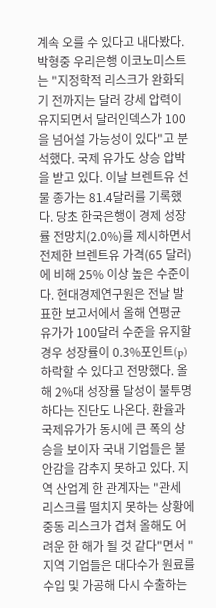계속 오를 수 있다고 내다봤다. 박형중 우리은행 이코노미스트는 "지정학적 리스크가 완화되기 전까지는 달러 강세 압력이 유지되면서 달러인덱스가 100을 넘어설 가능성이 있다"고 분석했다. 국제 유가도 상승 압박을 받고 있다. 이날 브렌트유 선물 종가는 81.4달러를 기록했다. 당초 한국은행이 경제 성장률 전망치(2.0%)를 제시하면서 전제한 브렌트유 가격(65 달러)에 비해 25% 이상 높은 수준이다. 현대경제연구원은 전날 발표한 보고서에서 올해 연평균 유가가 100달러 수준을 유지할 경우 성장률이 0.3%포인트(p) 하락할 수 있다고 전망했다. 올해 2%대 성장률 달성이 불투명하다는 진단도 나온다. 환율과 국제유가가 동시에 큰 폭의 상승을 보이자 국내 기업들은 불안감을 감추지 못하고 있다. 지역 산업계 한 관계자는 "관세 리스크를 떨치지 못하는 상황에 중동 리스크가 겹쳐 올해도 어려운 한 해가 될 것 같다"면서 "지역 기업들은 대다수가 원료를 수입 및 가공해 다시 수출하는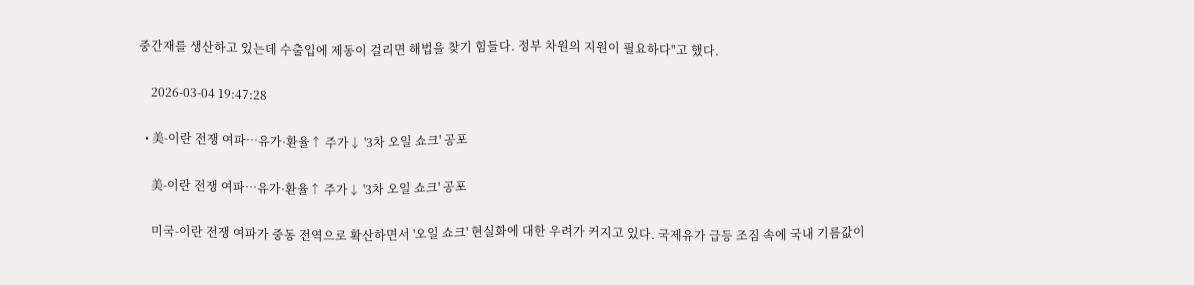중간재를 생산하고 있는데 수출입에 제동이 걸리면 해법을 찾기 힘들다. 정부 차원의 지원이 필요하다"고 했다.

    2026-03-04 19:47:28

  • 美-이란 전쟁 여파…유가·환율↑ 주가↓ '3차 오일 쇼크' 공포

    美-이란 전쟁 여파…유가·환율↑ 주가↓ '3차 오일 쇼크' 공포

    미국-이란 전쟁 여파가 중동 전역으로 확산하면서 '오일 쇼크' 현실화에 대한 우려가 커지고 있다. 국제유가 급등 조짐 속에 국내 기름값이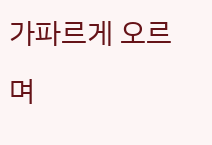가파르게 오르며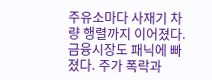주유소마다 사재기 차량 행렬까지 이어졌다. 금융시장도 패닉에 빠졌다. 주가 폭락과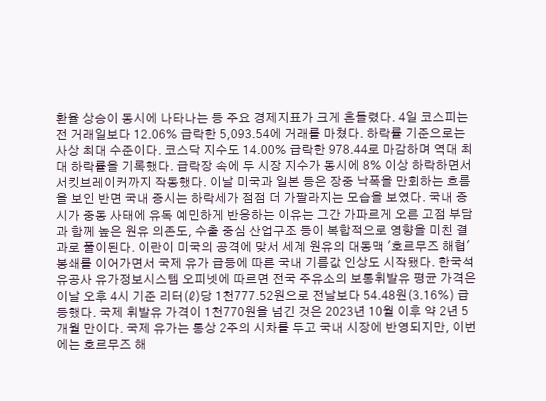환율 상승이 동시에 나타나는 등 주요 경제지표가 크게 흔들렸다. 4일 코스피는 전 거래일보다 12.06% 급락한 5,093.54에 거래를 마쳤다. 하락률 기준으로는 사상 최대 수준이다. 코스닥 지수도 14.00% 급락한 978.44로 마감하며 역대 최대 하락률을 기록했다. 급락장 속에 두 시장 지수가 동시에 8% 이상 하락하면서 서킷브레이커까지 작동했다. 이날 미국과 일본 등은 장중 낙폭을 만회하는 흐름을 보인 반면 국내 증시는 하락세가 점점 더 가팔라지는 모습을 보였다. 국내 증시가 중동 사태에 유독 예민하게 반응하는 이유는 그간 가파르게 오른 고점 부담과 함께 높은 원유 의존도, 수출 중심 산업구조 등이 복합적으로 영향을 미친 결과로 풀이된다. 이란이 미국의 공격에 맞서 세계 원유의 대동맥 '호르무즈 해협' 봉쇄를 이어가면서 국제 유가 급등에 따른 국내 기름값 인상도 시작됐다. 한국석유공사 유가정보시스템 오피넷에 따르면 전국 주유소의 보통휘발유 평균 가격은 이날 오후 4시 기준 리터(ℓ)당 1천777.52원으로 전날보다 54.48원(3.16%) 급등했다. 국제 휘발유 가격이 1천770원을 넘긴 것은 2023년 10월 이후 약 2년 5개월 만이다. 국제 유가는 통상 2주의 시차를 두고 국내 시장에 반영되지만, 이번에는 호르무즈 해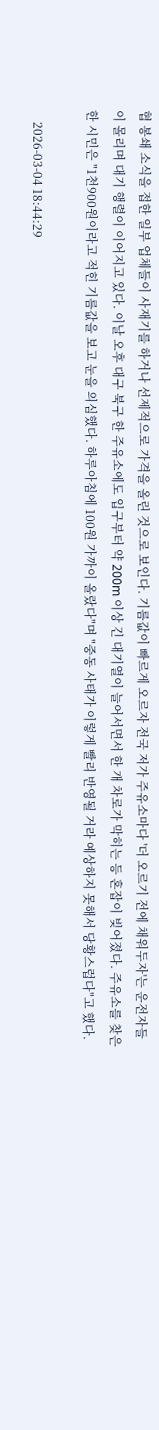협 봉쇄 소식을 접한 일부 업체들이 사재기를 하거나 선제적으로 가격을 올린 것으로 보인다. 기름값이 빠르게 오르자 전국 저가 주유소마다 '더 오르기 전에 채워두자'는 운전자들이 몰리며 대기 행렬이 이어지고 있다. 이날 오후 대구 북구 한 주유소에도 입구부터 약 200m 이상 긴 대기열이 늘어서면서 한 개 차로가 막히는 등 혼잡이 빚어졌다. 주유소를 찾은 한 시민은 "1천900원이라고 적힌 기름값을 보고 눈을 의심했다. 하루아침에 100원 가까이 올랐다"며 "중동 사태가 이렇게 빨리 반영될 거라 예상하지 못해서 당황스럽다"고 했다.

    2026-03-04 18:44:29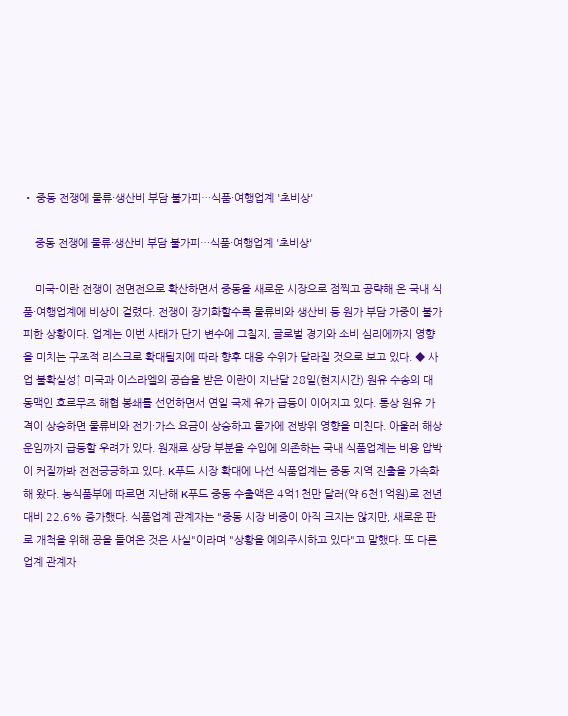• 중동 전쟁에 물류·생산비 부담 불가피…식품·여행업계 '초비상'

    중동 전쟁에 물류·생산비 부담 불가피…식품·여행업계 '초비상'

    미국-이란 전쟁이 전면전으로 확산하면서 중동을 새로운 시장으로 점찍고 공략해 온 국내 식품·여행업계에 비상이 걸렸다. 전쟁이 장기화할수록 물류비와 생산비 등 원가 부담 가중이 불가피한 상황이다. 업계는 이번 사태가 단기 변수에 그칠지, 글로벌 경기와 소비 심리에까지 영향을 미치는 구조적 리스크로 확대될지에 따라 향후 대응 수위가 달라질 것으로 보고 있다. ◆ 사업 불확실성↑ 미국과 이스라엘의 공습을 받은 이란이 지난달 28일(현지시간) 원유 수송의 대동맥인 호르무즈 해협 봉쇄를 선언하면서 연일 국제 유가 급등이 이어지고 있다. 통상 원유 가격이 상승하면 물류비와 전기·가스 요금이 상승하고 물가에 전방위 영향을 미친다. 아울러 해상 운임까지 급등할 우려가 있다. 원재료 상당 부분을 수입에 의존하는 국내 식품업계는 비용 압박이 커질까봐 전전긍긍하고 있다. K푸드 시장 확대에 나선 식품업계는 중동 지역 진출을 가속화해 왔다. 농식품부에 따르면 지난해 K푸드 중동 수출액은 4억1천만 달러(약 6천1억원)로 전년 대비 22.6% 증가했다. 식품업계 관계자는 "중동 시장 비중이 아직 크지는 않지만, 새로운 판로 개척을 위해 공을 들여온 것은 사실"이라며 "상황을 예의주시하고 있다"고 말했다. 또 다른 업계 관계자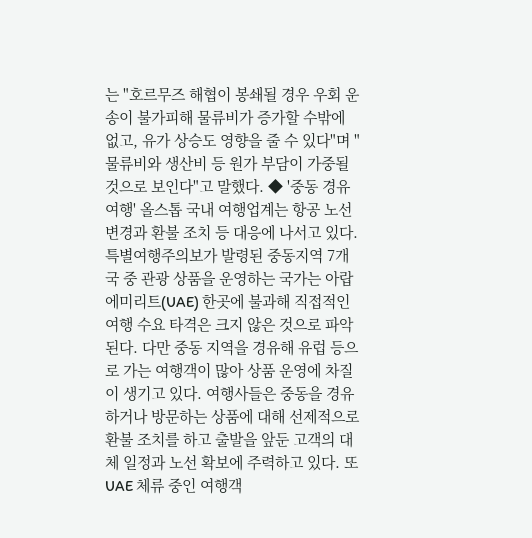는 "호르무즈 해협이 봉쇄될 경우 우회 운송이 불가피해 물류비가 증가할 수밖에 없고, 유가 상승도 영향을 줄 수 있다"며 "물류비와 생산비 등 원가 부담이 가중될 것으로 보인다"고 말했다. ◆ '중동 경유 여행' 올스톱 국내 여행업계는 항공 노선 변경과 환불 조치 등 대응에 나서고 있다. 특별여행주의보가 발령된 중동지역 7개국 중 관광 상품을 운영하는 국가는 아랍에미리트(UAE) 한곳에 불과해 직접적인 여행 수요 타격은 크지 않은 것으로 파악된다. 다만 중동 지역을 경유해 유럽 등으로 가는 여행객이 많아 상품 운영에 차질이 생기고 있다. 여행사들은 중동을 경유하거나 방문하는 상품에 대해 선제적으로 환불 조치를 하고 출발을 앞둔 고객의 대체 일정과 노선 확보에 주력하고 있다. 또 UAE 체류 중인 여행객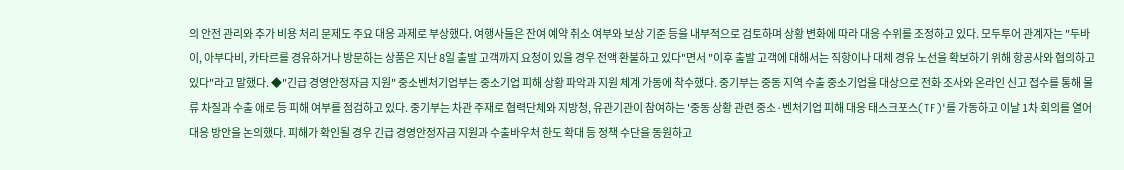의 안전 관리와 추가 비용 처리 문제도 주요 대응 과제로 부상했다. 여행사들은 잔여 예약 취소 여부와 보상 기준 등을 내부적으로 검토하며 상황 변화에 따라 대응 수위를 조정하고 있다. 모두투어 관계자는 "두바이, 아부다비, 카타르를 경유하거나 방문하는 상품은 지난 8일 출발 고객까지 요청이 있을 경우 전액 환불하고 있다"면서 "이후 출발 고객에 대해서는 직항이나 대체 경유 노선을 확보하기 위해 항공사와 협의하고 있다"라고 말했다. ◆"긴급 경영안정자금 지원" 중소벤처기업부는 중소기업 피해 상황 파악과 지원 체계 가동에 착수했다. 중기부는 중동 지역 수출 중소기업을 대상으로 전화 조사와 온라인 신고 접수를 통해 물류 차질과 수출 애로 등 피해 여부를 점검하고 있다. 중기부는 차관 주재로 협력단체와 지방청, 유관기관이 참여하는 '중동 상황 관련 중소·벤처기업 피해 대응 태스크포스(TF)'를 가동하고 이날 1차 회의를 열어 대응 방안을 논의했다. 피해가 확인될 경우 긴급 경영안정자금 지원과 수출바우처 한도 확대 등 정책 수단을 동원하고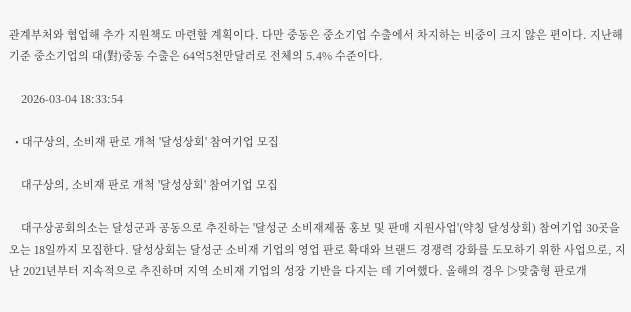관계부처와 협업해 추가 지원책도 마련할 계획이다. 다만 중동은 중소기업 수출에서 차지하는 비중이 크지 않은 편이다. 지난해 기준 중소기업의 대(對)중동 수출은 64억5천만달러로 전체의 5.4% 수준이다.

    2026-03-04 18:33:54

  • 대구상의, 소비재 판로 개척 '달성상회' 참여기업 모집

    대구상의, 소비재 판로 개척 '달성상회' 참여기업 모집

    대구상공회의소는 달성군과 공동으로 추진하는 '달성군 소비재제품 홍보 및 판매 지원사업'(약칭 달성상회) 참여기업 30곳을 오는 18일까지 모집한다. 달성상회는 달성군 소비재 기업의 영업 판로 확대와 브랜드 경쟁력 강화를 도모하기 위한 사업으로, 지난 2021년부터 지속적으로 추진하며 지역 소비재 기업의 성장 기반을 다지는 데 기여했다. 올해의 경우 ▷맞춤형 판로개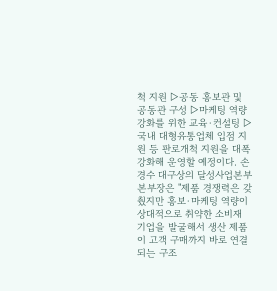척 지원 ▷공동 홍보관 및 공동관 구성 ▷마케팅 역량 강화를 위한 교육·컨설팅 ▷국내 대형유통업체 입점 지원 등 판로개척 지원을 대폭 강화해 운영할 예정이다. 손경수 대구상의 달성사업본부 본부장은 "제품 경쟁력은 갖췄지만 홍보·마케팅 역량이 상대적으로 취약한 소비재 기업을 발굴해서 생산 제품이 고객 구매까지 바로 연결되는 구조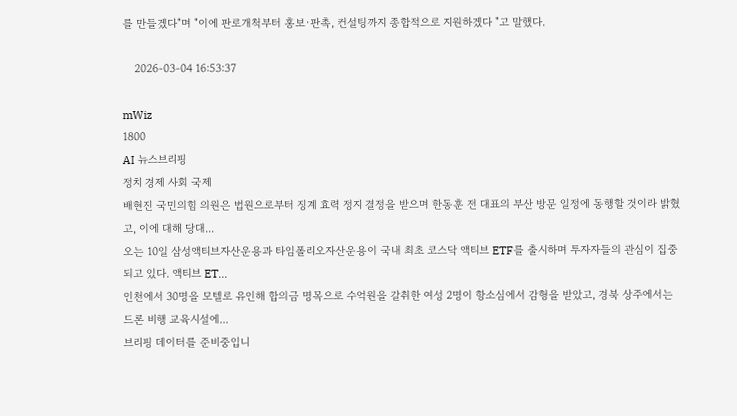를 만들겠다"며 "이에 판로개척부터 홍보·판촉, 컨설팅까지 종합적으로 지원하겠다 "고 말했다.

    2026-03-04 16:53:37

mWiz
1800
AI 뉴스브리핑
정치 경제 사회 국제
배현진 국민의힘 의원은 법원으로부터 징계 효력 정지 결정을 받으며 한동훈 전 대표의 부산 방문 일정에 동행할 것이라 밝혔고, 이에 대해 당대...
오는 10일 삼성액티브자산운용과 타임폴리오자산운용이 국내 최초 코스닥 액티브 ETF를 출시하며 투자자들의 관심이 집중되고 있다. 액티브 ET...
인천에서 30명을 모텔로 유인해 합의금 명목으로 수억원을 갈취한 여성 2명이 항소심에서 감형을 받았고, 경북 상주에서는 드론 비행 교육시설에...
브리핑 데이터를 준비중입니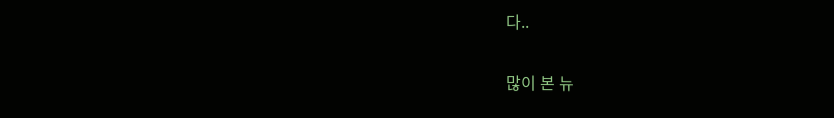다..

많이 본 뉴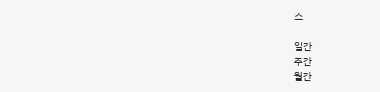스

일간
주간
월간